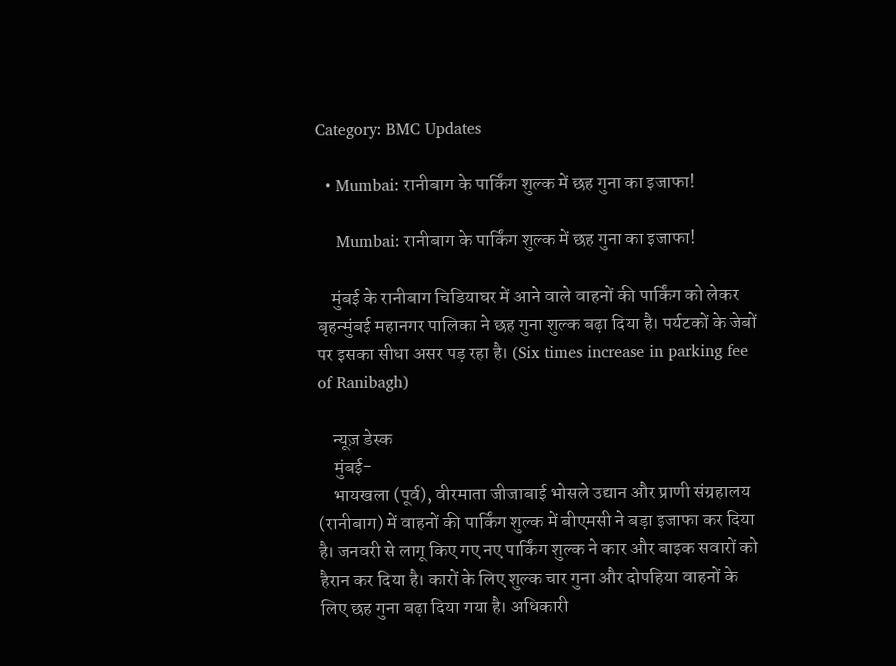Category: BMC Updates

  • Mumbai: रानीबाग के पार्किंग शुल्क में छह गुना का इजाफा!

    Mumbai: रानीबाग के पार्किंग शुल्क में छह गुना का इजाफा!

    मुंबई के रानीबाग चिडियाघर में आने वाले वाहनों की पार्किंग को लेकर बृहन्मुंबई महानगर पालिका ने छह गुना शुल्क बढ़ा दिया है। पर्यटकों के जेबों पर इसका सीधा असर पड़ रहा है। (Six times increase in parking fee of Ranibagh)

    न्यूज़ डेस्क
    मुंबई-
    भायखला (पूर्व), वीरमाता जीजाबाई भोसले उद्यान और प्राणी संग्रहालय (रानीबाग) में वाहनों की पार्किंग शुल्क में बीएमसी ने बड़ा इजाफा कर दिया है। जनवरी से लागू किए गए नए पार्किंग शुल्क ने कार और बाइक सवारों को हैरान कर दिया है। कारों के लिए शुल्क चार गुना और दोपहिया वाहनों के लिए छह गुना बढ़ा दिया गया है। अधिकारी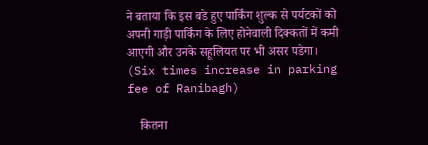ने बताया कि इस बडे हुए पार्किंग शुल्क से पर्यटकों को अपनी गाड़ी पार्किंग के लिए होनेवाली दिक्कतों में कमी आएगी और उनके सहूलियत पर भी असर पडेगा। (Six times increase in parking fee of Ranibagh)

    कितना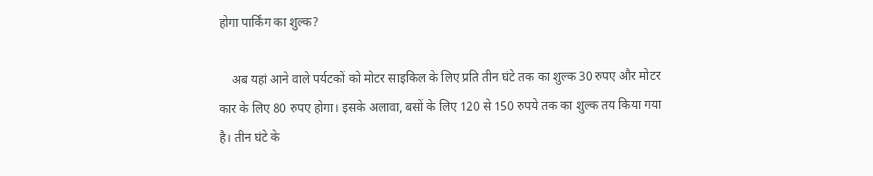होगा पार्किंग का शुल्क?

    अब यहां आने वाले पर्यटकों को मोटर साइकिल के लिए प्रति तीन घंटे तक का शुल्क 30 रुपए और मोटर कार के लिए 80 रुपए होगा। इसके अलावा, बसों के लिए 120 से 150 रुपये तक का शुल्क तय किया गया है। तीन घंटे के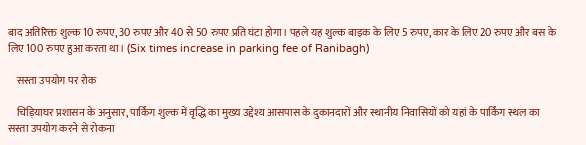बाद अतिरिक्त शुल्क 10 रुपए, 30 रुपए और 40 से 50 रुपए प्रति घंटा होगा। पहले यह शुल्क बाइक के लिए 5 रुपए, कार के लिए 20 रुपए और बस के लिए 100 रुपए हुआ करता था। (Six times increase in parking fee of Ranibagh)

    सस्ता उपयोग पर रोक

    चिड़ियाघर प्रशासन के अनुसार, पार्किंग शुल्क में वृद्धि का मुख्य उद्देश्य आसपास के दुकानदारों और स्थानीय निवासियों को यहां के पार्किंग स्थल का सस्ता उपयोग करने से रोकना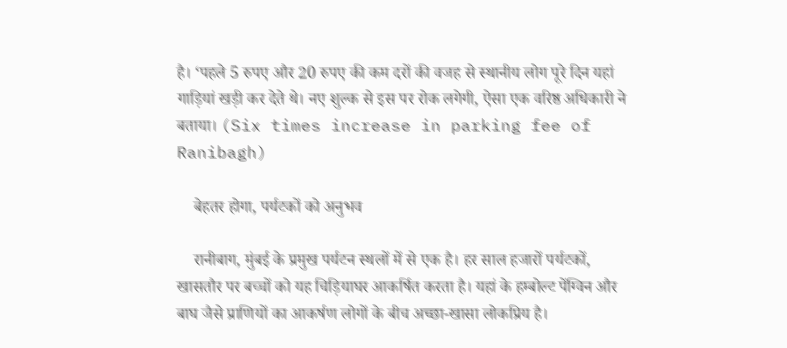है। ‘पहले 5 रुपए और 20 रुपए की कम दरों की वजह से स्थानीय लोग पूरे दिन यहां गाड़ियां खड़ी कर देते थे। नए शुल्क से इस पर रोक लगेगी, ऐसा एक वरिष्ठ अधिकारी ने बताया। (Six times increase in parking fee of Ranibagh)

    बेहतर होगा, पर्यटकों को अनुभव

    रानीबाग, मुंबई के प्रमुख पर्यटन स्थलों में से एक है। हर साल हजारों पर्यटकों, खासतौर पर बच्चों को यह चिड़ियाघर आकर्षित करता है। यहां के हम्बोल्ट पेंग्विन और बाघ जैसे प्राणियों का आकर्षण लोगों के बीच अच्छा-खासा लोकप्रिय है।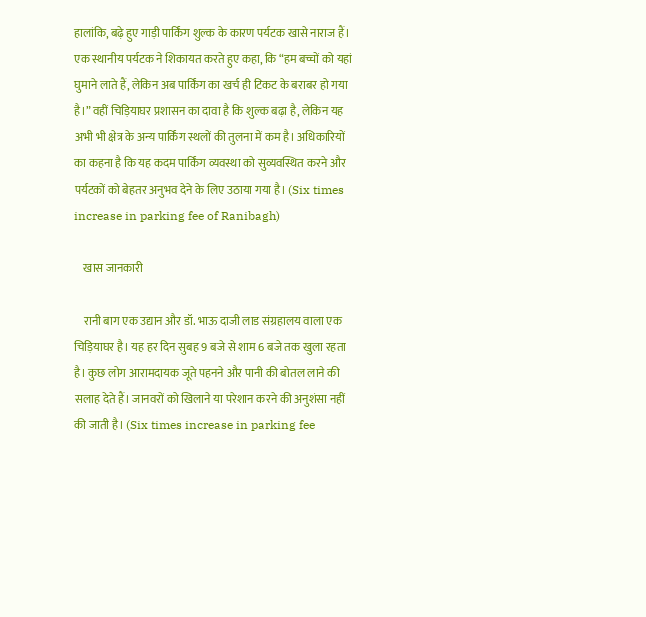हालांकि, बढ़े हुए गाड़ी पार्किंग शुल्क के कारण पर्यटक खासे नाराज हैं। एक स्थानीय पर्यटक ने शिकायत करते हुए कहा, कि “हम बच्चों को यहां घुमाने लाते हैं, लेकिन अब पार्किंग का खर्च ही टिकट के बराबर हो गया है।” वहीं चिड़ियाघर प्रशासन का दावा है कि शुल्क बढ़ा है, लेकिन यह अभी भी क्षेत्र के अन्य पार्किंग स्थलों की तुलना में कम है। अधिकारियों का कहना है कि यह कदम पार्किंग व्यवस्था को सुव्यवस्थित करने और पर्यटकों को बेहतर अनुभव देने के लिए उठाया गया है। (Six times increase in parking fee of Ranibagh)

    खास जानकारी

    रानी बाग एक उद्यान और डॉ. भाऊ दाजी लाड संग्रहालय वाला एक चिड़ियाघर है। यह हर दिन सुबह 9 बजे से शाम 6 बजे तक खुला रहता है। कुछ लोग आरामदायक जूते पहनने और पानी की बोतल लाने की सलाह देते हैं। जानवरों को खिलाने या परेशान करने की अनुशंसा नहीं की जाती है। (Six times increase in parking fee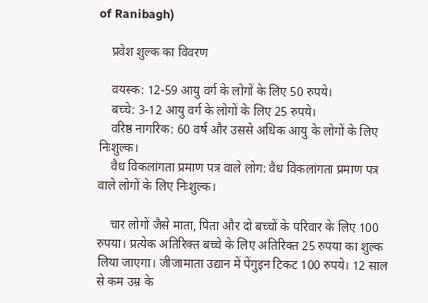of Ranibagh)

    प्रवेश शुल्क का विवरण

    वयस्क: 12-59 आयु वर्ग के लोगों के लिए 50 रुपये।
    बच्चे: 3-12 आयु वर्ग के लोगों के लिए 25 रुपये।
    वरिष्ठ नागरिक: 60 वर्ष और उससे अधिक आयु के लोगों के लिए निःशुल्क।
    वैध विकलांगता प्रमाण पत्र वाले लोग: वैध विकलांगता प्रमाण पत्र वाले लोगों के लिए निःशुल्क।

    चार लोगों जैसे माता, पिता और दो बच्चों के परिवार के लिए 100 रुपया। प्रत्येक अतिरिक्त बच्चे के लिए अतिरिक्त 25 रुपया का शुल्क लिया जाएगा। जीजामाता उद्यान में पेंगुइन टिकट 100 रुपये। 12 साल से कम उम्र के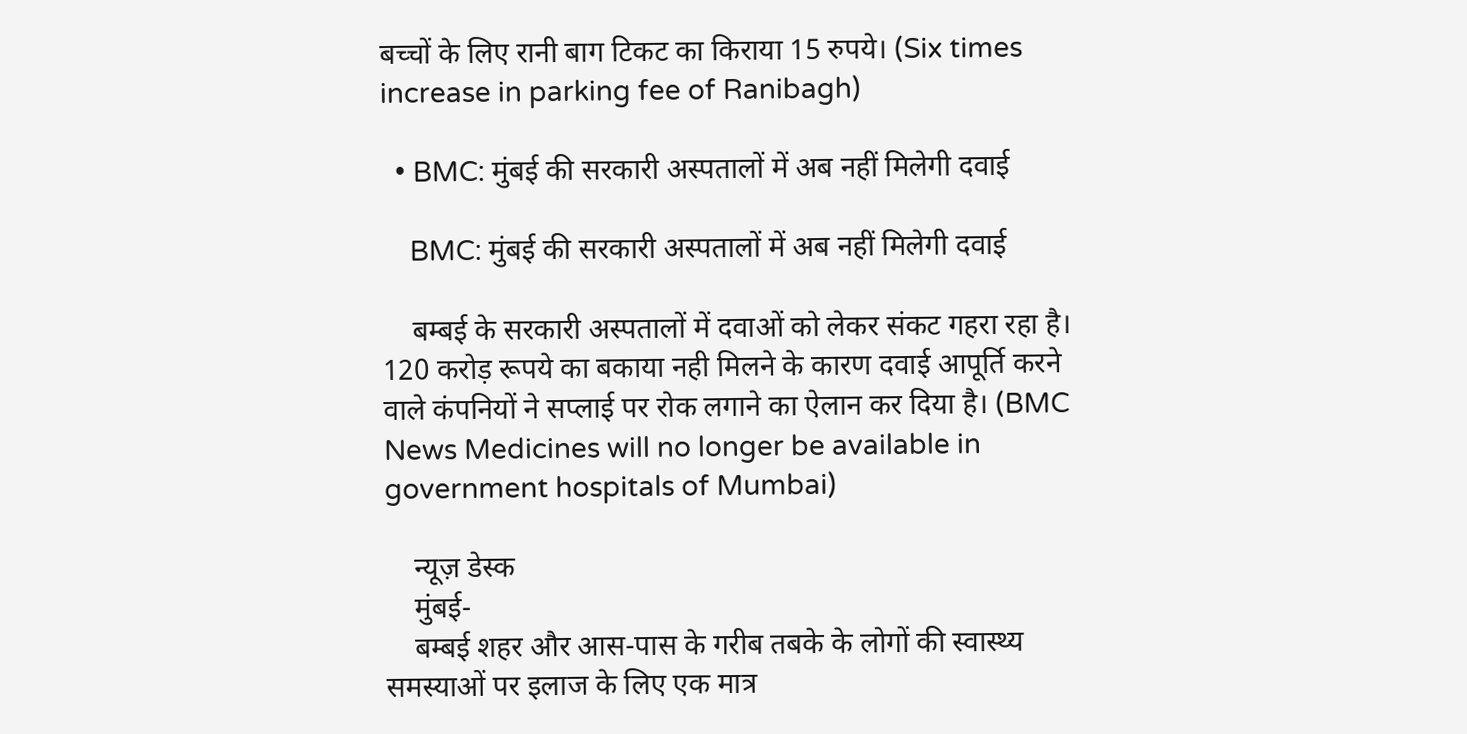बच्चों के लिए रानी बाग टिकट का किराया 15 रुपये। (Six times increase in parking fee of Ranibagh)

  • BMC: मुंबई की सरकारी अस्पतालों में अब नहीं मिलेगी दवाई

    BMC: मुंबई की सरकारी अस्पतालों में अब नहीं मिलेगी दवाई

    बम्बई के सरकारी अस्पतालों में दवाओं को लेकर संकट गहरा रहा है। 120 करोड़ रूपये का बकाया नही मिलने के कारण दवाई आपूर्ति करने वाले कंपनियों ने सप्लाई पर रोक लगाने का ऐलान कर दिया है। (BMC News Medicines will no longer be available in government hospitals of Mumbai)

    न्यूज़ डेस्क
    मुंबई-
    बम्बई शहर और आस-पास के गरीब तबके के लोगों की स्वास्थ्य समस्याओं पर इलाज के लिए एक मात्र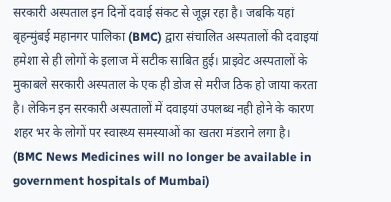सरकारी अस्पताल इन दिनों दवाई संकट से जूझ रहा है। जबकि यहां बृहन्मुंबई महानगर पालिका (BMC) द्वारा संचालित अस्पतालों की दवाइयां हमेशा से ही लोगों के इलाज में सटीक साबित हुई। प्राइवेट अस्पतालों के मुकाबले सरकारी अस्पताल के एक ही डोज से मरीज ठिक हो जाया करता है। लेकिन इन सरकारी अस्पतालों में दवाइयां उपलब्ध नही होने के कारण शहर भर के लोगों पर स्वास्थ्य समस्याओं का खतरा मंडराने लगा है। (BMC News Medicines will no longer be available in government hospitals of Mumbai)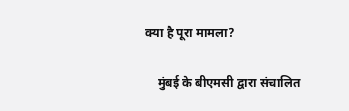क्या है पूरा मामला?

    मुंबई के बीएमसी द्वारा संचालित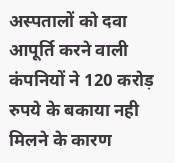अस्पतालों को दवा आपूर्ति करने वाली कंपनियों ने 120 करोड़ रुपये के बकाया नही मिलने के कारण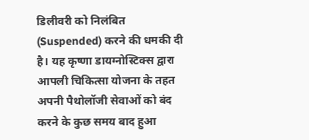डिलीवरी को निलंबित (Suspended) करने की धमकी दी है। यह कृष्णा डायग्नोस्टिक्स द्वारा आपली चिकित्सा योजना के तहत अपनी पैथोलॉजी सेवाओं को बंद करने के कुछ समय बाद हुआ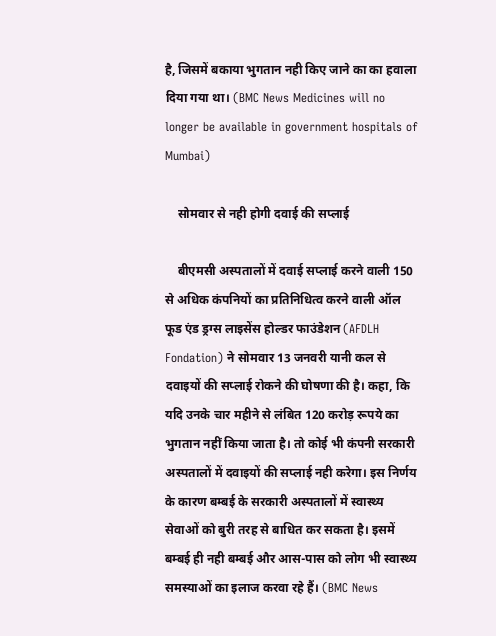है, जिसमें बकाया भुगतान नही किए जाने का का हवाला दिया गया था। (BMC News Medicines will no longer be available in government hospitals of Mumbai)

    सोमवार से नही होगी दवाई की सप्लाई

    बीएमसी अस्पतालों में दवाई सप्लाई करने वाली 150 से अधिक कंपनियों का प्रतिनिधित्व करने वाली ऑल फूड एंड ड्रग्स लाइसेंस होल्डर फाउंडेशन (AFDLH Fondation) ने सोमवार 13 जनवरी यानी कल से दवाइयों की सप्लाई रोकने की घोषणा की है। कहा, कि यदि उनके चार महीने से लंबित 120 करोड़ रूपये का भुगतान नहीं किया जाता है। तो कोई भी कंपनी सरकारी अस्पतालों में दवाइयों की सप्लाई नही करेगा। इस निर्णय के कारण बम्बई के सरकारी अस्पतालों में स्वास्थ्य सेवाओं को बुरी तरह से बाधित कर सकता है। इसमें बम्बई ही नही बम्बई और आस-पास को लोग भी स्वास्थ्य समस्याओं का इलाज करवा रहे हैं। (BMC News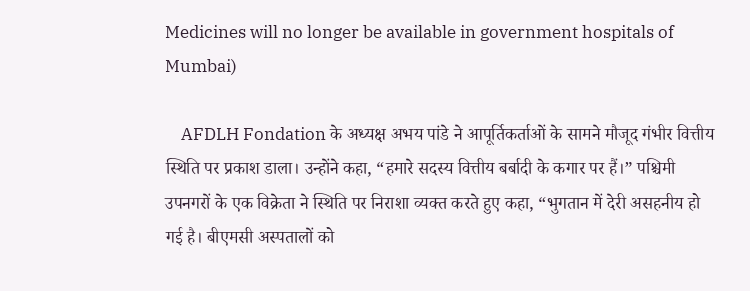Medicines will no longer be available in government hospitals of Mumbai)

    AFDLH Fondation के अध्यक्ष अभय पांडे ने आपूर्तिकर्ताओं के सामने मौजूद गंभीर वित्तीय स्थिति पर प्रकाश डाला। उन्होंने कहा, “हमारे सदस्य वित्तीय बर्बादी के कगार पर हैं।” पश्चिमी उपनगरों के एक विक्रेता ने स्थिति पर निराशा व्यक्त करते हुए कहा, “भुगतान में देरी असहनीय हो गई है। बीएमसी अस्पतालों को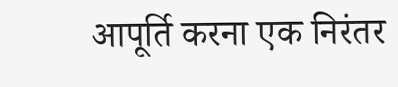आपूर्ति करना एक निरंतर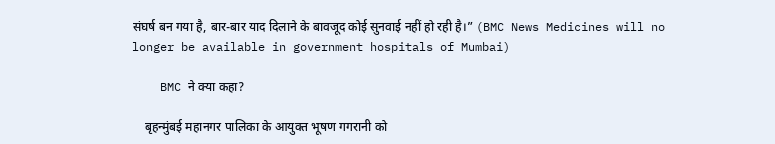संघर्ष बन गया है, बार-बार याद दिलाने के बावजूद कोई सुनवाई नहीं हो रही है।” (BMC News Medicines will no longer be available in government hospitals of Mumbai)

    BMC ने क्या कहा?

    बृहन्मुंबई महानगर पालिका के आयुक्त भूषण गगरानी को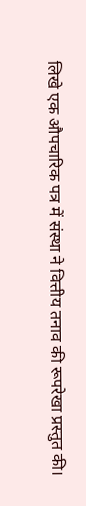लिखे एक औपचारिक पत्र में संस्था ने वित्तीय तनाव की रूपरेखा प्रस्तुत की।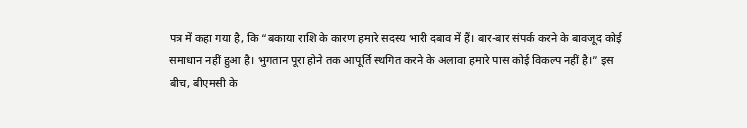पत्र में कहा गया है, कि “बकाया राशि के कारण हमारे सदस्य भारी दबाव में हैं। बार-बार संपर्क करने के बावजूद कोई समाधान नहीं हुआ है। भुगतान पूरा होने तक आपूर्ति स्थगित करने के अलावा हमारे पास कोई विकल्प नहीं है।” इस बीच, बीएमसी के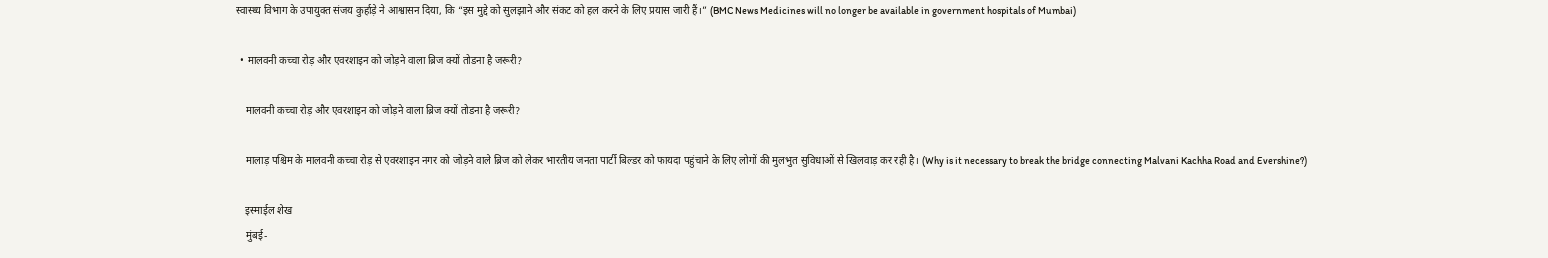स्वास्थ्य विभाग के उपायुक्त संजय कुर्हाड़े ने आश्वासन दिया, कि “इस मुद्दे को सुलझाने और संकट को हल करने के लिए प्रयास जारी हैं।” (BMC News Medicines will no longer be available in government hospitals of Mumbai)

  • मालवनी कच्चा रोड़ और एवरशाइन को जोड़ने वाला ब्रिज क्यों तोडना है जरूरी?

    मालवनी कच्चा रोड़ और एवरशाइन को जोड़ने वाला ब्रिज क्यों तोडना है जरूरी?

    मालाड़ पश्चिम के मालवनी कच्चा रोड़ से एवरशाइन नगर को जोड़ने वाले ब्रिज को लेकर भारतीय जनता पार्टी बिल्डर को फायदा पहुंचाने के लिए लोगों की मुलभुत सुविधाओं से खिलवाड़ कर रही है। (Why is it necessary to break the bridge connecting Malvani Kachha Road and Evershine?)

    इस्माईल शेख
    मुंबई-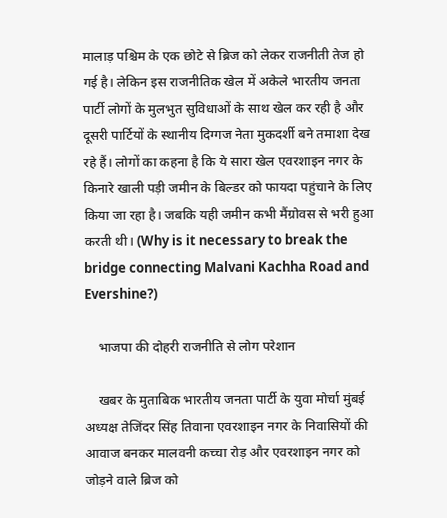मालाड़ पश्चिम के एक छोटे से ब्रिज को लेकर राजनीती तेज हो गई है। लेकिन इस राजनीतिक खेल में अकेले भारतीय जनता पार्टी लोगों के मुलभुत सुविधाओं के साथ खेल कर रही है और दूसरी पार्टियों के स्थानीय दिग्गज नेता मुकदर्शी बने तमाशा देख रहे हैं। लोगों का कहना है कि ये सारा खेल एवरशाइन नगर के किनारे खाली पड़ी जमीन के बिल्डर को फायदा पहुंचाने के लिए किया जा रहा है। जबकि यही जमीन कभी मैंग्रोवस से भरी हुआ करती थी। (Why is it necessary to break the bridge connecting Malvani Kachha Road and Evershine?)

    भाजपा की दोहरी राजनीति से लोग परेशान

    खबर के मुताबिक भारतीय जनता पार्टी के युवा मोर्चा मुंबई अध्यक्ष तेजिंदर सिंह तिवाना एवरशाइन नगर के निवासियों की आवाज बनकर मालवनी कच्चा रोड़ और एवरशाइन नगर को जोड़ने वाले ब्रिज को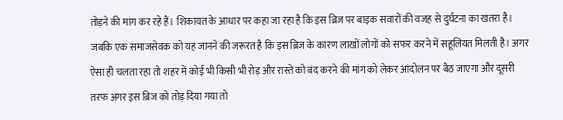तोड़ने की मांग कर रहे हैं। शिकायत के आधार पर कहा जा रहा है कि इस ब्रिज पर बाइक सवारों की वजह से दुर्घटना का खतरा है। जबकि एक समाजसेवक को यह जानने की जरूरत है कि इस ब्रिज के कारण लाखों लोगों को सफर करने में सहूलियत मिलती है। अगर ऐसा ही चलता रहा तो शहर में कोई भी किसी भी रोड़ और रास्ते को बंद करने की मांग को लेकर आंदोलन पर बैठ जाएगा और दूसरी तरफ अगर इस ब्रिज को तोड़ दिया गया तो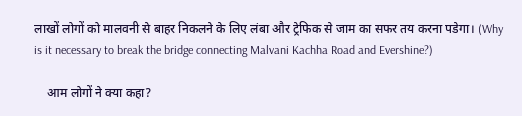लाखों लोगों को मालवनी से बाहर निकलने के लिए लंबा और ट्रेफिक से जाम का सफर तय करना पडेगा। (Why is it necessary to break the bridge connecting Malvani Kachha Road and Evershine?)

    आम लोगों ने क्या कहा?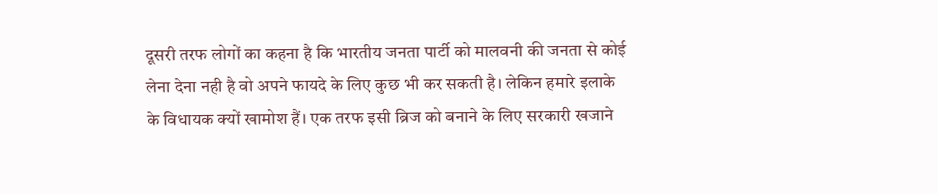दूसरी तरफ लोगों का कहना है कि भारतीय जनता पार्टी को मालवनी की जनता से कोई लेना देना नही है वो अपने फायदे के लिए कुछ भी कर सकती है। लेकिन हमारे इलाके के विधायक क्यों खामोश हैं। एक तरफ इसी ब्रिज को बनाने के लिए सरकारी खजाने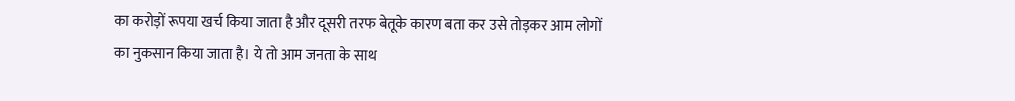का करोड़ों रूपया खर्च किया जाता है और दूसरी तरफ बेतूके कारण बता कर उसे तोड़कर आम लोगों का नुकसान किया जाता है। ये तो आम जनता के साथ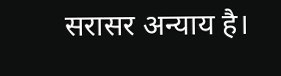सरासर अन्याय है।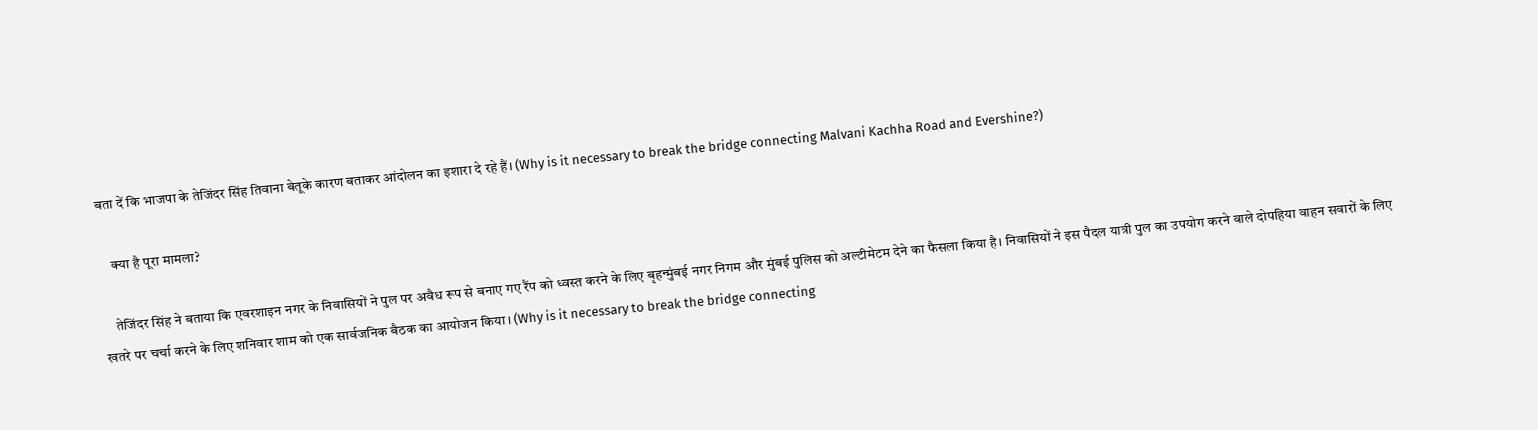बता दें कि भाजपा के तेजिंदर सिंह तिवाना बेतूके कारण बताकर आंदोलन का इशारा दे रहे हैं। (Why is it necessary to break the bridge connecting Malvani Kachha Road and Evershine?)

    क्या है पूरा मामला?

    तेजिंदर सिंह ने बताया कि एवरशाइन नगर के निवासियों ने पुल पर अवैध रूप से बनाए गए रैंप को ध्वस्त करने के लिए बृहन्मुंबई नगर निगम और मुंबई पुलिस को अल्टीमेटम देने का फैसला किया है। निवासियों ने इस पैदल यात्री पुल का उपयोग करने वाले दोपहिया वाहन सवारों के लिए खतरे पर चर्चा करने के लिए शनिवार शाम को एक सार्वजनिक बैठक का आयोजन किया। (Why is it necessary to break the bridge connecting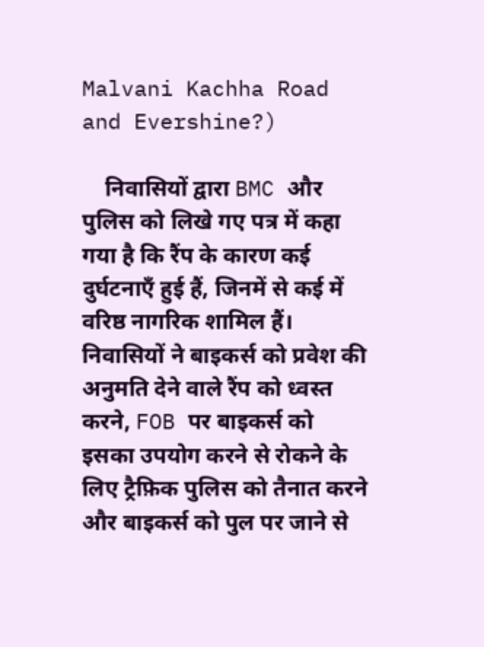Malvani Kachha Road and Evershine?)

    निवासियों द्वारा BMC और पुलिस को लिखे गए पत्र में कहा गया है कि रैंप के कारण कई दुर्घटनाएँ हुई हैं, जिनमें से कई में वरिष्ठ नागरिक शामिल हैं। निवासियों ने बाइकर्स को प्रवेश की अनुमति देने वाले रैंप को ध्वस्त करने, FOB पर बाइकर्स को इसका उपयोग करने से रोकने के लिए ट्रैफ़िक पुलिस को तैनात करने और बाइकर्स को पुल पर जाने से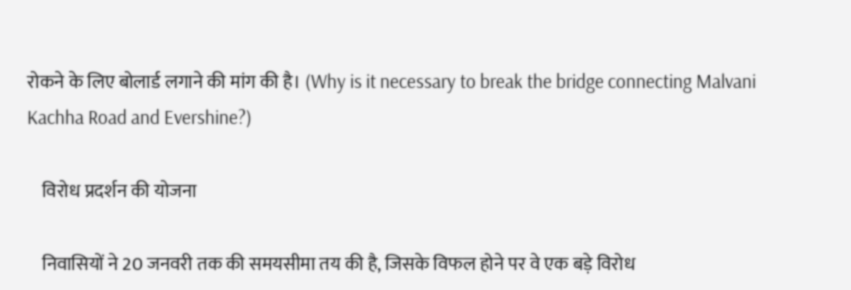रोकने के लिए बोलार्ड लगाने की मांग की है। (Why is it necessary to break the bridge connecting Malvani Kachha Road and Evershine?)

    विरोध प्रदर्शन की योजना

    निवासियों ने 20 जनवरी तक की समयसीमा तय की है, जिसके विफल होने पर वे एक बड़े विरोध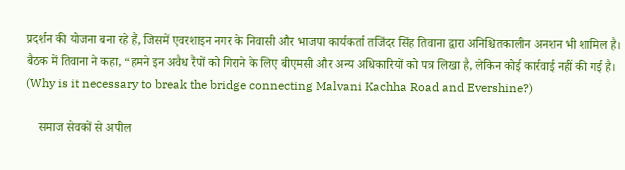प्रदर्शन की योजना बना रहे हैं, जिसमें एवरशाइन नगर के निवासी और भाजपा कार्यकर्ता तजिंदर सिंह तिवाना द्वारा अनिश्चितकालीन अनशन भी शामिल है। बैठक में तिवाना ने कहा, “हमने इन अवैध रैंपों को गिराने के लिए बीएमसी और अन्य अधिकारियों को पत्र लिखा है, लेकिन कोई कार्रवाई नहीं की गई है। (Why is it necessary to break the bridge connecting Malvani Kachha Road and Evershine?)

    समाज सेवकों से अपील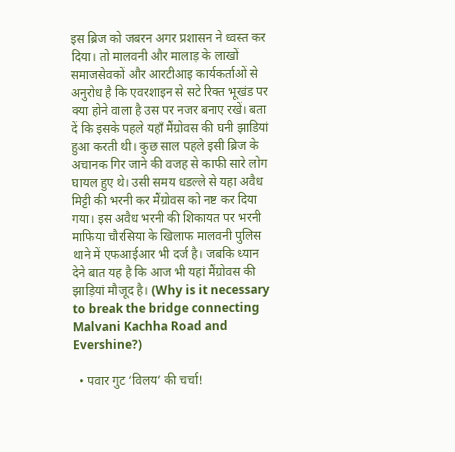इस ब्रिज को जबरन अगर प्रशासन ने ध्वस्त कर दिया। तो मालवनी और मालाड़ के लाखों समाजसेवकों और आरटीआइ कार्यकर्ताओं से अनुरोध है कि एवरशाइन से सटे रिक्त भूखंड पर क्या होने वाला है उस पर नजर बनाए रखें। बता दें कि इसके पहले यहाँ मैंग्रोवस की घनी झाडियां हुआ करती थी। कुछ साल पहले इसी ब्रिज के अचानक गिर जाने की वजह से काफी सारे लोग घायल हुए थे। उसी समय धडल्ले से यहा अवैध मिट्टी की भरनी कर मैंग्रोवस को नष्ट कर दिया गया। इस अवैध भरनी की शिकायत पर भरनी माफिया चौरसिया के खिलाफ मालवनी पुलिस थाने में एफआईआर भी दर्ज है। जबकि ध्यान देने बात यह है कि आज भी यहां मैंग्रोवस की झाड़ियां मौजूद है। (Why is it necessary to break the bridge connecting Malvani Kachha Road and Evershine?)

  • पवार गुट ‘विलय’ की चर्चा!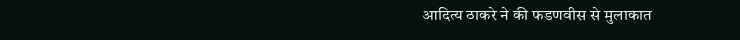आदित्‍य ठाकरे ने की फडणवीस से मुलाकात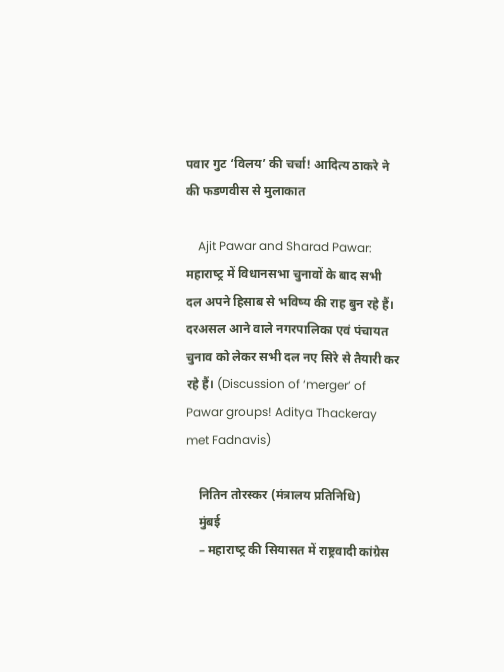पवार गुट ‘विलय’ की चर्चा! आदित्‍य ठाकरे ने की फडणवीस से मुलाकात

    Ajit Pawar and Sharad Pawar: महाराष्‍ट्र में विधानसभा चुनावों के बाद सभी दल अपने हिसाब से भविष्‍य की राह बुन रहे हैं। दरअसल आने वाले नगरपालिका एवं पंचायत चुनाव को लेकर सभी दल नए सिरे से तैयारी कर रहे हैं। (Discussion of ‘merger’ of Pawar groups! Aditya Thackeray met Fadnavis)

    नितिन तोरस्कर (मंत्रालय प्रतिनिधि)
    मुंबई
    – महाराष्‍ट्र की सियासत में राष्ट्रवादी कांग्रेस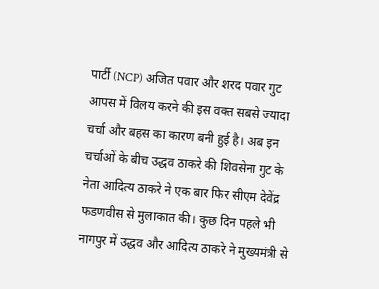पार्टी (NCP) अजित पवार और शरद पवार गुट आपस में विलय करने की इस वक्‍त सबसे ज्‍यादा चर्चा और बहस का कारण बनी हुई है। अब इन चर्चाओं के बीच उद्धव ठाकरे की शिवसेना गुट के नेता आदित्‍य ठाकरे ने एक बार फिर सीएम देवेंद्र फडणवीस से मुलाकात की। कुछ दिन पहले भी नागपुर में उद्धव और आदित्‍य ठाकरे ने मुख्यमंत्री से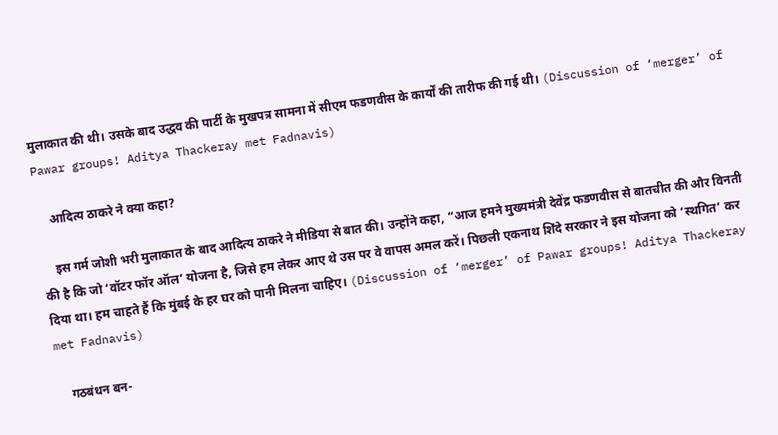मुलाकात की थी। उसके बाद उद्धव की पार्टी के मुखपत्र सामना में सीएम फडणवीस के कार्यों की तारीफ की गई थी। (Discussion of ‘merger’ of Pawar groups! Aditya Thackeray met Fadnavis)

    आदित्य ठाकरे ने क्या कहा?

    इस गर्म जोशी भरी मुलाकात के बाद आदित्य ठाकरे ने मीडिया से बात की। उन्होंने कहा, “आज हमने मुख्यमंत्री देवेंद्र फडणवीस से बातचीत की और विनती की है कि जो ‘वॉटर फॉर ऑल’ योजना है, जिसे हम लेकर आए थे उस पर वे वापस अमल करें। पिछली एकनाथ शिंदे सरकार ने इस योजना को ‘स्थगित’ कर दिया था। हम चाहते हैं कि मुंबई के हर घर को पानी मिलना चाहिए। (Discussion of ‘merger’ of Pawar groups! Aditya Thackeray met Fadnavis)

    गठबंधन बन-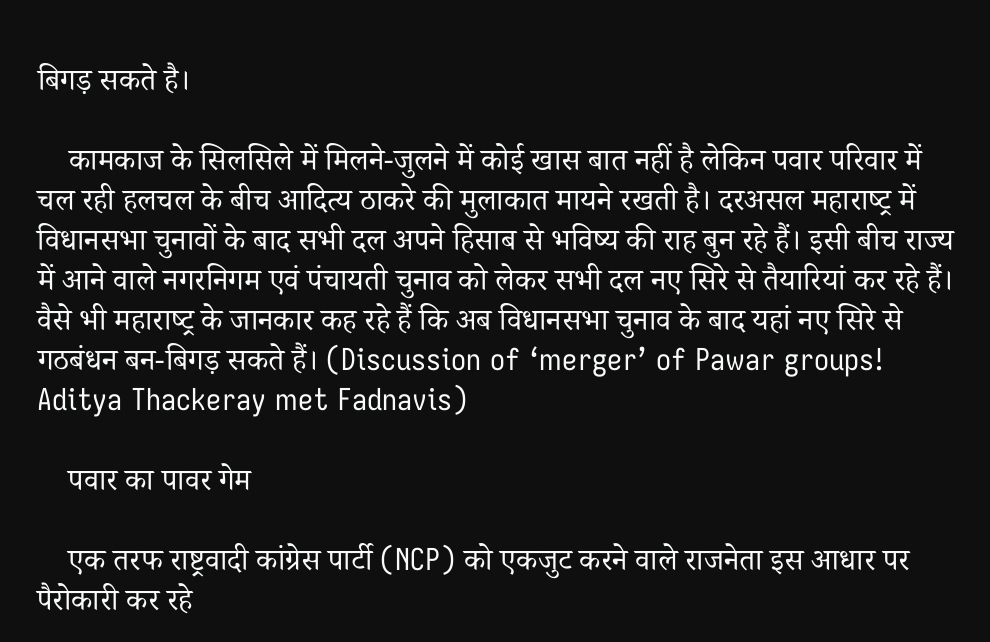बिगड़ सकते है।

    कामकाज के सिलसिले में मिलने-जुलने में कोई खास बात नहीं है लेकिन पवार परिवार में चल रही हलचल के बीच आदित्‍य ठाकरे की मुलाकात मायने रखती है। दरअसल महाराष्‍ट्र में विधानसभा चुनावों के बाद सभी दल अपने हिसाब से भविष्‍य की राह बुन रहे हैं। इसी बीच राज्य में आने वाले नगरनिगम एवं पंचायती चुनाव को लेकर सभी दल नए सिरे से तैयारियां कर रहे हैं। वैसे भी महाराष्‍ट्र के जानकार कह रहे हैं क‍ि अब विधानसभा चुनाव के बाद यहां नए सिरे से गठबंधन बन-बिगड़ सकते हैं। (Discussion of ‘merger’ of Pawar groups! Aditya Thackeray met Fadnavis)

    पवार का पावर गेम

    एक तरफ राष्ट्रवादी कांग्रेस पार्टी (NCP) को एकजुट करने वाले राजनेता इस आधार पर पैरोकारी कर रहे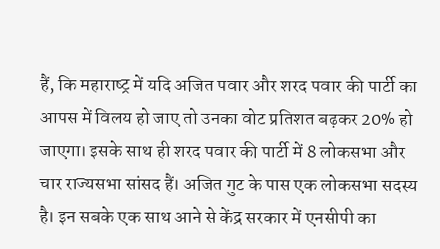हैं, कि महाराष्‍ट्र में यदि अजित पवार और शरद पवार की पार्टी का आपस में विलय हो जाए तो उनका वोट प्रतिशत बढ़कर 20% हो जाएगा। इसके साथ ही शरद पवार की पार्टी में 8 लोकसभा और चार राज्‍यसभा सांसद हैं। अजित गुट के पास एक लोकसभा सदस्‍य है। इन सबके एक साथ आने से केंद्र सरकार में एनसीपी का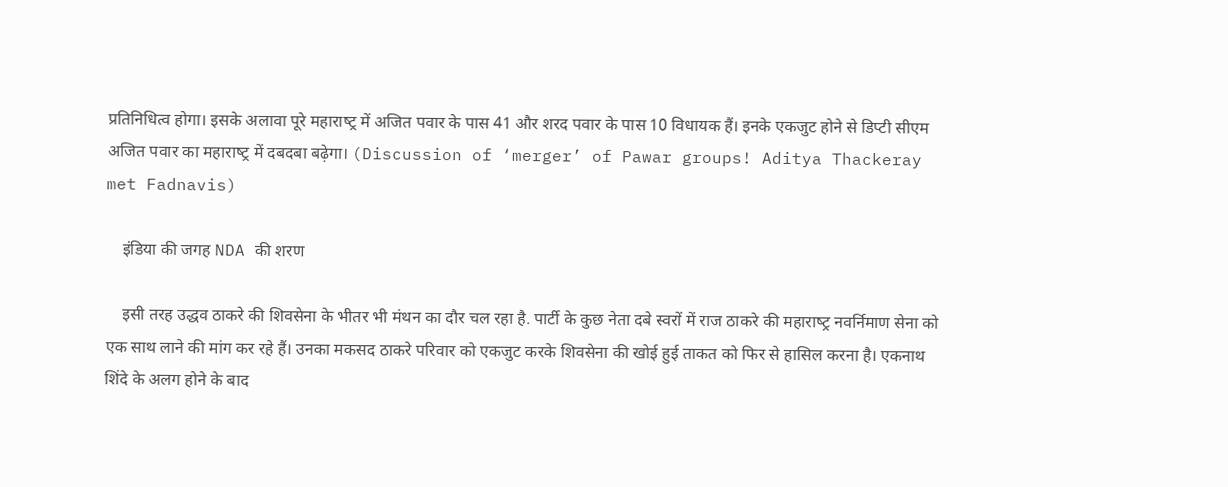प्रतिनिधित्‍व होगा। इसके अलावा पूरे महाराष्‍ट्र में अजित पवार के पास 41 और शरद पवार के पास 10 विधायक हैं। इनके एकजुट होने से डिप्‍टी सीएम अजित पवार का महाराष्‍ट्र में दबदबा बढ़ेगा। (Discussion of ‘merger’ of Pawar groups! Aditya Thackeray met Fadnavis)

    इंडिया की जगह NDA की शरण

    इसी तरह उद्धव ठाकरे की शिवसेना के भीतर भी मंथन का दौर चल रहा है. पार्टी के कुछ नेता दबे स्‍वरों में राज ठाकरे की महाराष्‍ट्र नवर्निमाण सेना को एक साथ लाने की मांग कर रहे हैं। उनका मकसद ठाकरे परिवार को एकजुट करके शिवसेना की खोई हुई ताकत को फिर से हासिल करना है। एकनाथ शिंदे के अलग होने के बाद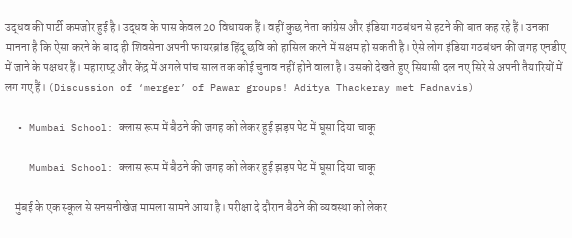उद्धव की पार्टी कमजोर हुई है। उद्धव के पास केवल 20 विधायक हैं। वहीं कुछ नेता कांग्रेस और इंडिया गठबंधन से हटने की बात कह रहे हैं। उनका मानना है कि ऐसा करने के बाद ही शिवसेना अपनी फायरब्रांड हिंदू छवि को हासिल करने में सक्षम हो सकती है। ऐसे लोग इंडिया गठबंधन की जगह एनडीए में जाने के पक्षधर हैं। महाराष्‍ट्र और केंद्र में अगले पांच साल तक कोई चुनाव नहीं होने वाला है। उसको देखते हुए सियासी दल नए सिरे से अपनी तैयारियों में लग गए हैं। (Discussion of ‘merger’ of Pawar groups! Aditya Thackeray met Fadnavis)

  • Mumbai School: क्लास रूम में बैठने की जगह को लेकर हुई झड़प पेट में घूसा दिया चाकू

    Mumbai School: क्लास रूम में बैठने की जगह को लेकर हुई झड़प पेट में घूसा दिया चाकू

    मुंबई के एक स्कूल से सनसनीखेज मामला सामने आया है। परीक्षा दे दौरान बैठने की व्यवस्था को लेकर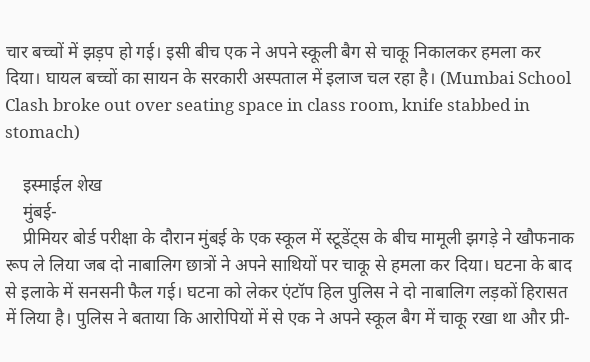चार बच्चों में झड़प हो गई। इसी बीच एक ने अपने स्कूली बैग से चाकू निकालकर हमला कर दिया। घायल बच्चों का सायन के सरकारी अस्पताल में इलाज चल रहा है। (Mumbai School Clash broke out over seating space in class room, knife stabbed in stomach)

    इस्माईल शेख
    मुंबई-
    प्रीमियर बोर्ड परीक्षा के दौरान मुंबई के एक स्कूल में स्टूडेंट्स के बीच मामूली झगड़े ने खौफनाक रूप ले लिया जब दो नाबालिग छात्रों ने अपने साथियों पर चाकू से हमला कर दिया। घटना के बाद से इलाके में सनसनी फैल गई। घटना को लेकर एंटॉप हिल पुलिस ने दो नाबालिग लड़कों हिरासत में लिया है। पुलिस ने बताया कि आरोपियों में से एक ने अपने स्कूल बैग में चाकू रखा था और प्री-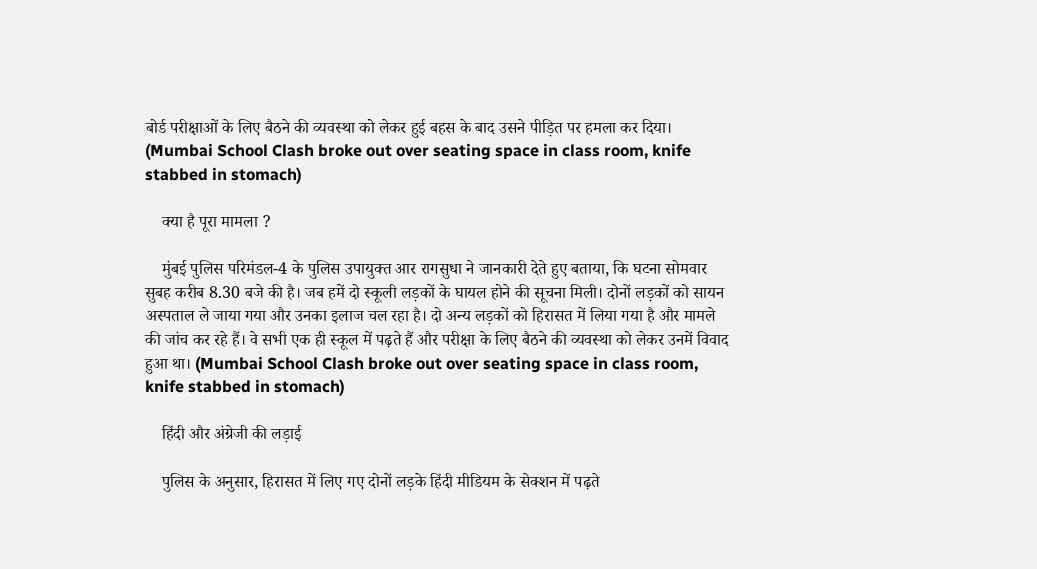बोर्ड परीक्षाओं के लिए बैठने की व्यवस्था को लेकर हुई बहस के बाद उसने पीड़ित पर हमला कर दिया। (Mumbai School Clash broke out over seating space in class room, knife stabbed in stomach)

    क्या है पूरा मामला ?

    मुंबई पुलिस परिमंडल-4 के पुलिस उपायुक्त आर रागसुधा ने जानकारी देते हुए बताया, कि घटना सोमवार सुबह करीब 8.30 बजे की है। जब हमें दो स्कूली लड़कों के घायल होने की सूचना मिली। दोनों लड़कों को सायन अस्पताल ले जाया गया और उनका इलाज चल रहा है। दो अन्य लड़कों को हिरासत में लिया गया है और मामले की जांच कर रहे हैं। वे सभी एक ही स्कूल में पढ़ते हैं और परीक्षा के लिए बैठने की व्यवस्था को लेकर उनमें विवाद हुआ था। (Mumbai School Clash broke out over seating space in class room, knife stabbed in stomach)

    हिंदी और अंग्रेजी की लड़ाई

    पुलिस के अनुसार, हिरासत में लिए गए दोनों लड़के हिंदी मीडियम के सेक्शन में पढ़ते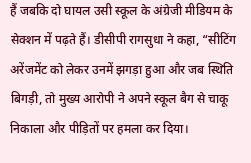हैं जबकि दो घायल उसी स्कूल के अंग्रेजी मीडियम के सेक्शन में पढ़ते हैं। डीसीपी रागसुधा ने कहा, “सीटिंग अरेंजमेंट को लेकर उनमें झगड़ा हुआ और जब स्थिति बिगड़ी, तो मुख्य आरोपी ने अपने स्कूल बैग से चाकू निकाला और पीड़ितों पर हमला कर दिया।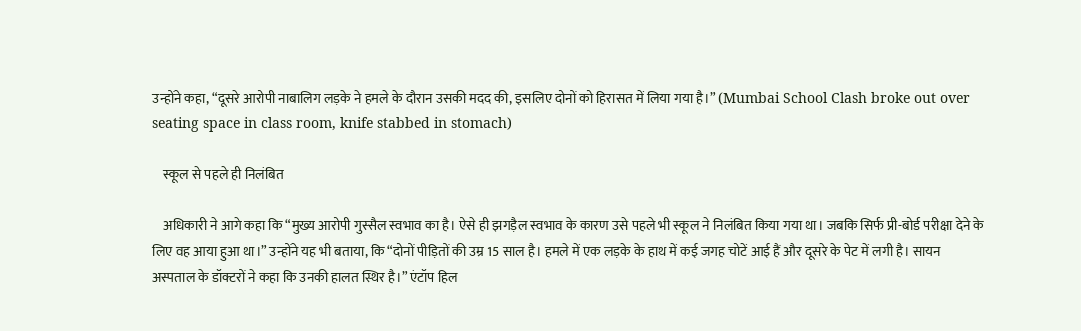उन्होंने कहा, “दूसरे आरोपी नाबालिग लड़के ने हमले के दौरान उसकी मदद की, इसलिए दोनों को हिरासत में लिया गया है।” (Mumbai School Clash broke out over seating space in class room, knife stabbed in stomach)

    स्कूल से पहले ही निलंबित

    अधिकारी ने आगे कहा कि “मुख्य आरोपी गुस्सैल स्वभाव का है। ऐसे ही झगड़ैल स्वभाव के कारण उसे पहले भी स्कूल ने निलंबित किया गया था। जबकि सिर्फ प्री-बोर्ड परीक्षा देने के लिए वह आया हुआ था।” उन्होंने यह भी बताया, कि “दोनों पीड़ितों की उम्र 15 साल है। हमले में एक लड़के के हाथ में कई जगह चोटें आई हैं और दूसरे के पेट में लगी है। सायन अस्पताल के डॉक्टरों ने कहा कि उनकी हालत स्थिर है।” एंटॉप हिल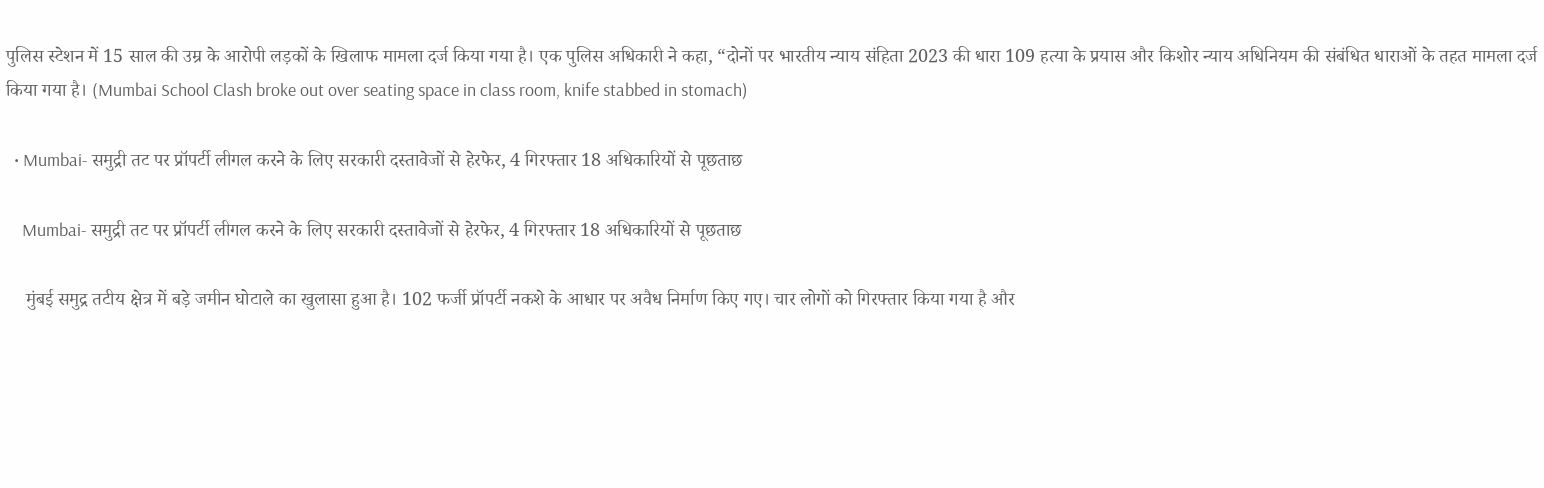पुलिस स्टेशन में 15 साल की उम्र के आरोपी लड़कों के खिलाफ मामला दर्ज किया गया है। एक पुलिस अधिकारी ने कहा, “दोनों पर भारतीय न्याय संहिता 2023 की धारा 109 हत्या के प्रयास और किशोर न्याय अधिनियम की संबंधित धाराओं के तहत मामला दर्ज किया गया है। (Mumbai School Clash broke out over seating space in class room, knife stabbed in stomach)

  • Mumbai- समुद्री तट पर प्रॉपर्टी लीगल करने के लिए सरकारी दस्तावेजों से हेरफेर, 4 गिरफ्तार 18 अधिकारियों से पूछताछ

    Mumbai- समुद्री तट पर प्रॉपर्टी लीगल करने के लिए सरकारी दस्तावेजों से हेरफेर, 4 गिरफ्तार 18 अधिकारियों से पूछताछ

    मुंबई समुद्र तटीय क्षेत्र में बड़े जमीन घोटाले का खुलासा हुआ है। 102 फर्जी प्रॉपर्टी नकशे के आधार पर अवैध निर्माण किए गए। चार लोगों को गिरफ्तार किया गया है और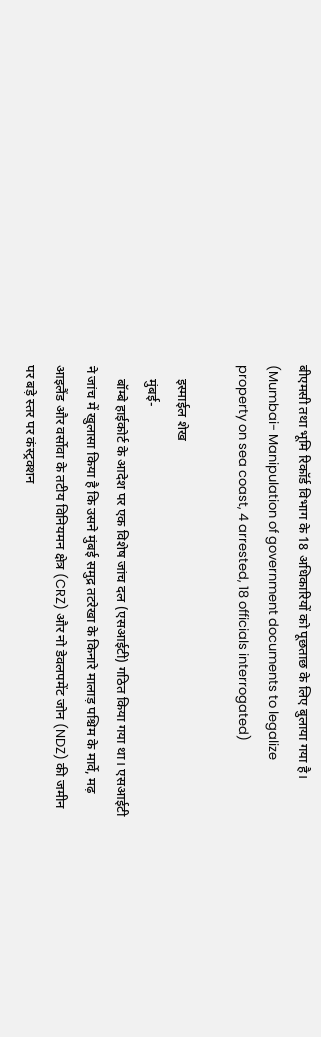बीएमसी तथा भूमि रिकॉर्ड विभाग के 18 अधिकारियों को पूछताछ के लिए बुलाया गया है। (Mumbai- Manipulation of government documents to legalize property on sea coast, 4 arrested, 18 officials interrogated)

    इस्माईल शेख
    मुंबई-
    बॉम्बे हाईकोर्ट के आदेश पर एक विशेष जांच दल (एसआईटी) गठित किया गया था। एसआईटी ने जांच में खुलासा किया है कि उसने मुंबई समुद्र तटरेखा के किनारे मालाड़ पश्चिम के मार्वे, मढ़ आइलैंड और वर्सोवा के तटीय विनियमन क्षेत्र (CRZ) और नो डेवलपमेंट जोन (NDZ) की जमीन पर बड़े स्तर पर कंस्ट्रक्शन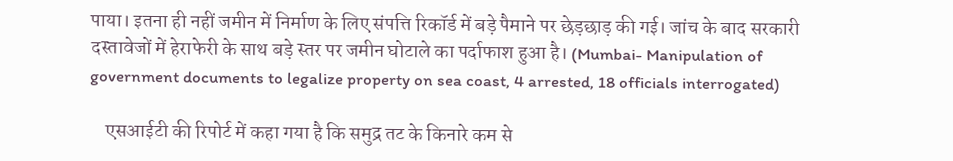पाया। इतना ही नहीं जमीन में निर्माण के लिए संपत्ति रिकॉर्ड में बड़े पैमाने पर छेड़छाड़ की गई। जांच के बाद सरकारी दस्तावेजों में हेराफेरी के साथ बड़े स्तर पर जमीन घोटाले का पर्दाफाश हुआ है। (Mumbai- Manipulation of government documents to legalize property on sea coast, 4 arrested, 18 officials interrogated)

    एसआईटी की रिपोर्ट में कहा गया है कि समुद्र तट के किनारे कम से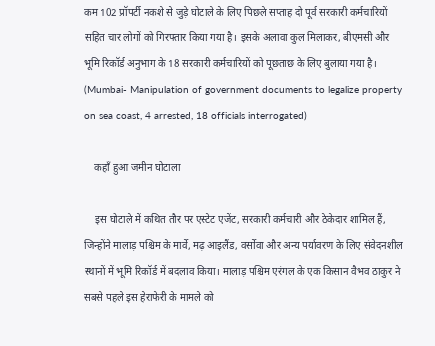कम 102 प्रॉपर्टी नकशे से जुड़े घोटाले के लिए पिछले सप्ताह दो पूर्व सरकारी कर्मचारियों सहित चार लोगों को गिरफ्तार किया गया है। इसके अलावा कुल मिलाकर, बीएमसी और भूमि रिकॉर्ड अनुभाग के 18 सरकारी कर्मचारियों को पूछताछ के लिए बुलाया गया है। (Mumbai- Manipulation of government documents to legalize property on sea coast, 4 arrested, 18 officials interrogated)

    कहाँ हुआ जमीन घोटाला

    इस घोटाले में कथित तौर पर एस्टेट एजेंट, सरकारी कर्मचारी और ठेकेदार शामिल हैं, जिन्होंने मालाड़ पश्चिम के मार्वे, मढ़ आइलैंड, वर्सोवा और अन्य पर्यावरण के लिए संवेदनशील स्थानों में भूमि रिकॉर्ड में बदलाव किया। मालाड़ पश्चिम एरंगल के एक किसान वैभव ठाकुर ने सबसे पहले इस हेराफेरी के मामले को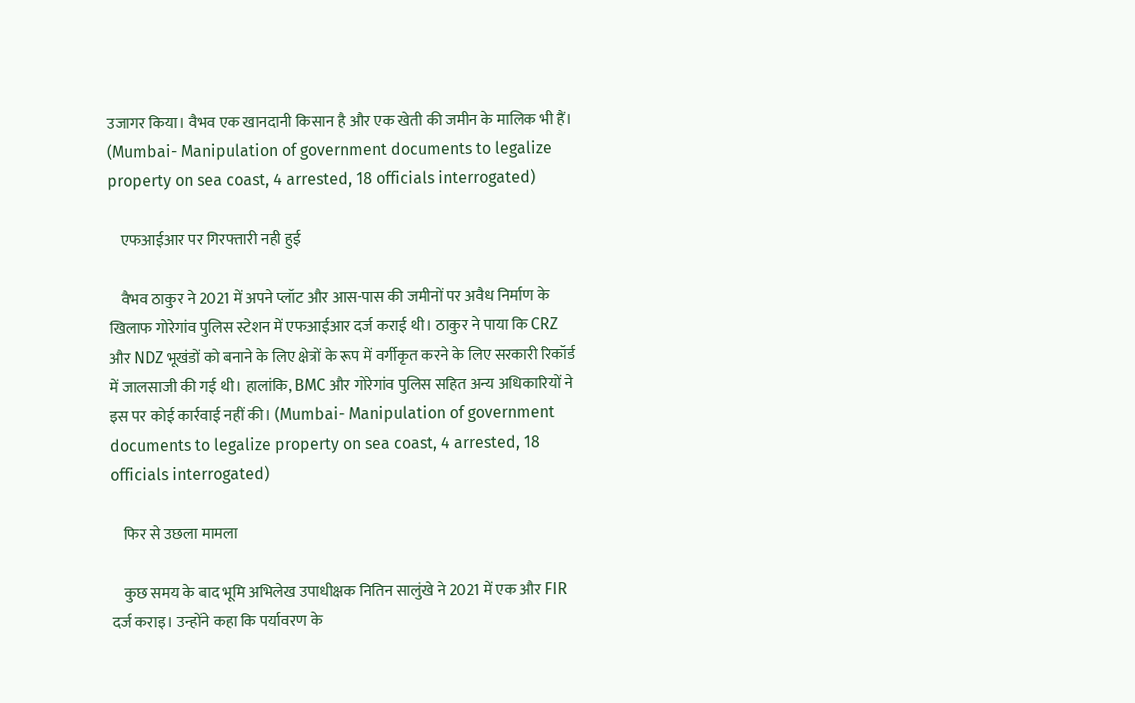उजागर किया। वैभव एक खानदानी किसान है और एक खेती की जमीन के मालिक भी हैं। (Mumbai- Manipulation of government documents to legalize property on sea coast, 4 arrested, 18 officials interrogated)

    एफआईआर पर गिरफ्तारी नही हुई

    वैभव ठाकुर ने 2021 में अपने प्लॉट और आस-पास की जमीनों पर अवैध निर्माण के खिलाफ गोरेगांव पुलिस स्टेशन में एफआईआर दर्ज कराई थी। ठाकुर ने पाया कि CRZ और NDZ भूखंडों को बनाने के लिए क्षेत्रों के रूप में वर्गीकृत करने के लिए सरकारी रिकॉर्ड में जालसाजी की गई थी। हालांकि, BMC और गोरेगांव पुलिस सहित अन्य अधिकारियों ने इस पर कोई कार्रवाई नहीं की। (Mumbai- Manipulation of government documents to legalize property on sea coast, 4 arrested, 18 officials interrogated)

    फिर से उछला मामला

    कुछ समय के बाद भूमि अभिलेख उपाधीक्षक नितिन सालुंखे ने 2021 में एक और FIR दर्ज कराइ। उन्होंने कहा कि पर्यावरण के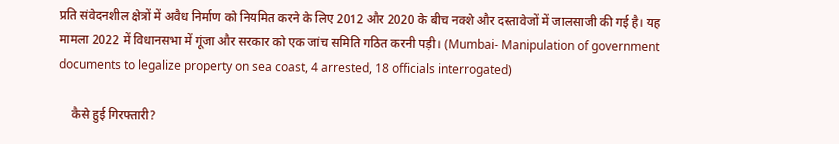प्रति संवेदनशील क्षेत्रों में अवैध निर्माण को नियमित करने के लिए 2012 और 2020 के बीच नक्शे और दस्तावेजों में जालसाजी की गई है। यह मामला 2022 में विधानसभा में गूंजा और सरकार को एक जांच समिति गठित करनी पड़ी। (Mumbai- Manipulation of government documents to legalize property on sea coast, 4 arrested, 18 officials interrogated)

    कैसे हुई गिरफ्तारी?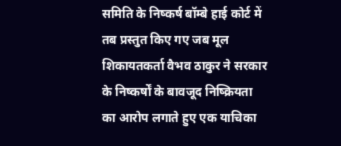समिति के निष्कर्ष बॉम्बे हाई कोर्ट में तब प्रस्तुत किए गए जब मूल शिकायतकर्ता वैभव ठाकुर ने सरकार के निष्कर्षों के बावजूद निष्क्रियता का आरोप लगाते हुए एक याचिका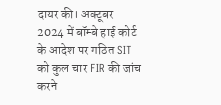दायर की। अक्टूबर 2024 में बॉम्बे हाई कोर्ट के आदेश पर गठित SIT को कुल चार FIR की जांच करने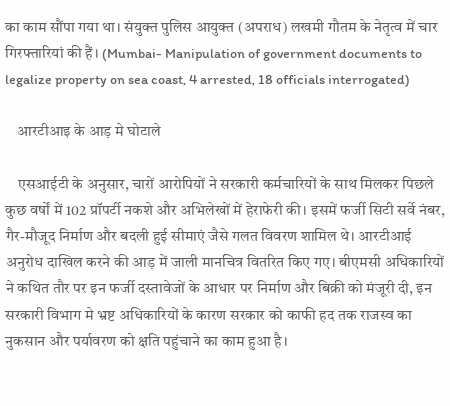का काम सौंपा गया था। संयुक्त पुलिस आयुक्त (अपराध) लखमी गौतम के नेतृत्व में चार गिरफ्तारियां की हैं। (Mumbai- Manipulation of government documents to legalize property on sea coast, 4 arrested, 18 officials interrogated)

    आरटीआइ के आड़ मे घोटाले

    एसआईटी के अनुसार, चारों आरोपियों ने सरकारी कर्मचारियों के साथ मिलकर पिछले कुछ वर्षों में 102 प्रॉपर्टी नकशे और अभिलेखों में हेराफेरी की। इसमें फर्जी सिटी सर्वे नंबर, गैर-मौजूद निर्माण और बदली हुई सीमाएं जैसे गलत विवरण शामिल थे। आरटीआई अनुरोध दाखिल करने की आड़ में जाली मानचित्र वितरित किए गए। बीएमसी अधिकारियों ने कथित तौर पर इन फर्जी दस्तावेजों के आधार पर निर्माण और बिक्री को मंजूरी दी, इन सरकारी विभाग मे भ्रष्ट अधिकारियों के कारण सरकार को काफी हद तक राजस्व का नुकसान और पर्यावरण को क्षति पहुंचाने का काम हुआ है।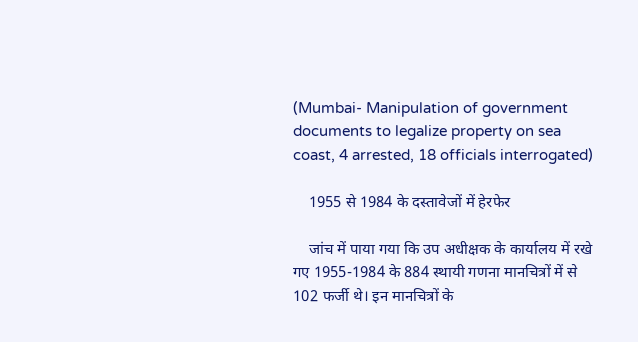(Mumbai- Manipulation of government documents to legalize property on sea coast, 4 arrested, 18 officials interrogated)

    1955 से 1984 के दस्तावेजों में हेरफेर

    जांच में पाया गया कि उप अधीक्षक के कार्यालय में रखे गए 1955-1984 के 884 स्थायी गणना मानचित्रों में से 102 फर्जी थे। इन मानचित्रों के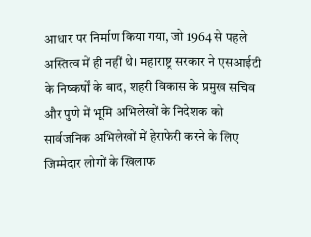आधार पर निर्माण किया गया, जो 1964 से पहले अस्तित्व में ही नहीं थे। महाराष्ट्र सरकार ने एसआईटी के निष्कर्षों के बाद, शहरी विकास के प्रमुख सचिव और पुणे में भूमि अभिलेखों के निदेशक को सार्वजनिक अभिलेखों में हेराफेरी करने के लिए जिम्मेदार लोगों के खिलाफ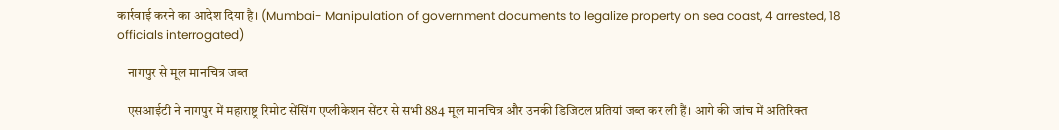कार्रवाई करने का आदेश दिया है। (Mumbai- Manipulation of government documents to legalize property on sea coast, 4 arrested, 18 officials interrogated)

    नागपुर से मूल मानचित्र जब्त

    एसआईटी ने नागपुर में महाराष्ट्र रिमोट सेंसिंग एप्लीकेशन सेंटर से सभी 884 मूल मानचित्र और उनकी डिजिटल प्रतियां जब्त कर ली हैं। आगे की जांच में अतिरिक्त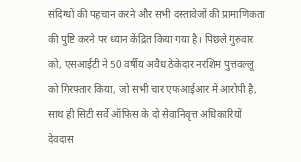संदिग्धों की पहचान करने और सभी दस्तावेजों की प्रामाणिकता की पुष्टि करने पर ध्यान केंद्रित किया गया है। पिछले गुरुवार को, एसआईटी ने 50 वर्षीय अवैध ठेकेदार नरशिम पुत्तवल्लू को गिरफ्तार किया, जो सभी चार एफआईआर में आरोपी है, साथ ही सिटी सर्वे ऑफिस के दो सेवानिवृत्त अधिकारियों देवदास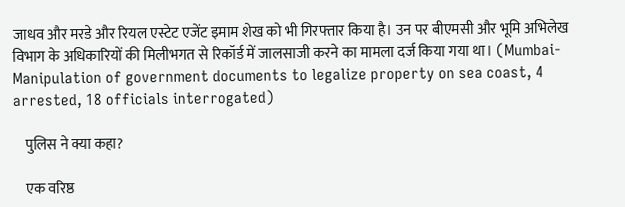जाधव और मरडे और रियल एस्टेट एजेंट इमाम शेख को भी गिरफ्तार किया है। उन पर बीएमसी और भूमि अभिलेख विभाग के अधिकारियों की मिलीभगत से रिकॉर्ड में जालसाजी करने का मामला दर्ज किया गया था। (Mumbai- Manipulation of government documents to legalize property on sea coast, 4 arrested, 18 officials interrogated)

    पुलिस ने क्या कहा?

    एक वरिष्ठ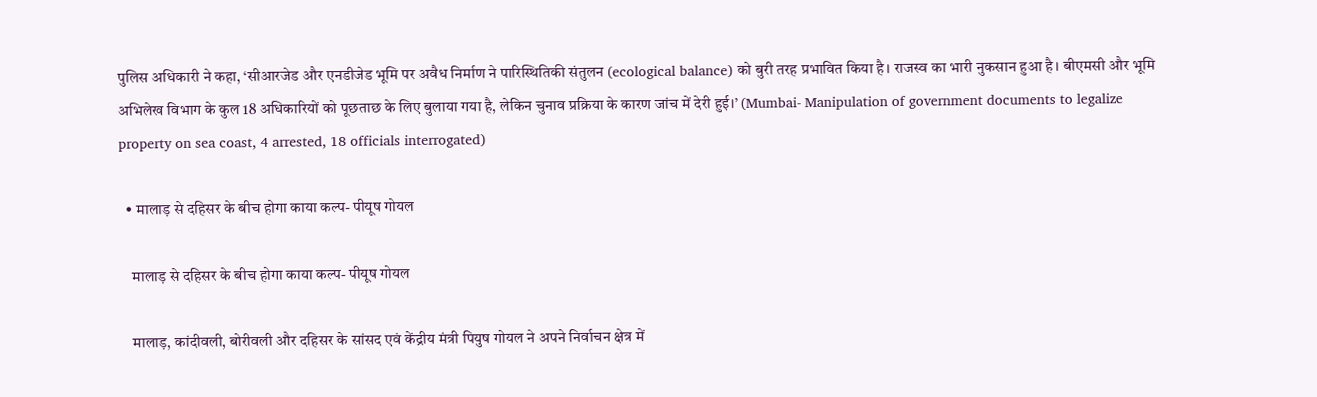पुलिस अधिकारी ने कहा, ‘सीआरजेड और एनडीजेड भूमि पर अवैध निर्माण ने पारिस्थितिकी संतुलन (ecological balance) को बुरी तरह प्रभावित किया है। राजस्व का भारी नुकसान हुआ है। बीएमसी और भूमि अभिलेख विभाग के कुल 18 अधिकारियों को पूछताछ के लिए बुलाया गया है, लेकिन चुनाव प्रक्रिया के कारण जांच में देरी हुई।’ (Mumbai- Manipulation of government documents to legalize property on sea coast, 4 arrested, 18 officials interrogated)

  • मालाड़ से दहिसर के बीच होगा काया कल्प- पीयूष गोयल

    मालाड़ से दहिसर के बीच होगा काया कल्प- पीयूष गोयल

    मालाड़, कांदीवली, बोरीवली और दहिसर के सांसद एवं केंद्रीय मंत्री पियुष गोयल ने अपने निर्वाचन क्षेत्र में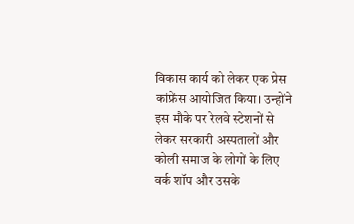विकास कार्य को लेकर एक प्रेस कांफ्रेंस आयोजित किया। उन्होंने इस मौके पर रेलवे स्टेशनों से लेकर सरकारी अस्पतालों और कोली समाज के लोगों के लिए वर्क शॉप और उसके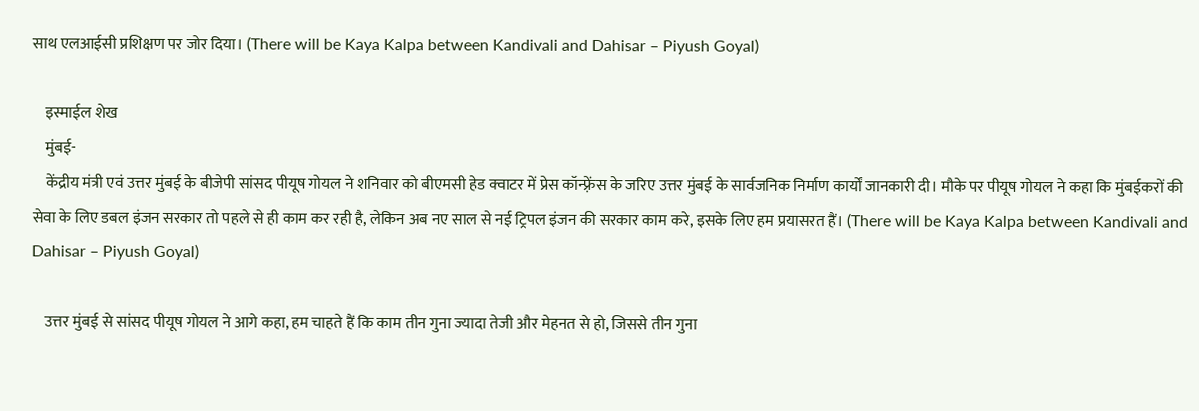साथ एलआईसी प्रशिक्षण पर जोर दिया। (There will be Kaya Kalpa between Kandivali and Dahisar – Piyush Goyal)

    इस्माईल शेख
    मुंबई-
    केंद्रीय मंत्री एवं उत्तर मुंबई के बीजेपी सांसद पीयूष गोयल ने शनिवार को बीएमसी हेड क्वाटर में प्रेस कॉन्फ़्रेंस के जरिए उत्तर मुंबई के सार्वजनिक निर्माण कार्यों जानकारी दी। मौके पर पीयूष गोयल ने कहा कि मुंबईकरों की सेवा के लिए डबल इंजन सरकार तो पहले से ही काम कर रही है, लेकिन अब नए साल से नई ट्रिपल इंजन की सरकार काम करे, इसके लिए हम प्रयासरत हैं। (There will be Kaya Kalpa between Kandivali and Dahisar – Piyush Goyal)

    उत्तर मुंबई से सांसद पीयूष गोयल ने आगे कहा, हम चाहते हैं कि काम तीन गुना ज्यादा तेजी और मेहनत से हो, जिससे तीन गुना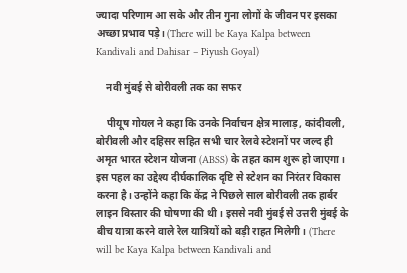ज्यादा परिणाम आ सके और तीन गुना लोगों के जीवन पर इसका अच्छा प्रभाव पड़े। (There will be Kaya Kalpa between Kandivali and Dahisar – Piyush Goyal)

    नवी मुंबई से बोरीवली तक का सफर

    पीयूष गोयल ने कहा कि उनके निर्वाचन क्षेत्र मालाड़, कांदीवली, बोरीवली और दहिसर सहित सभी चार रेलवे स्टेशनों पर जल्द ही अमृत भारत स्टेशन योजना (ABSS) के तहत काम शुरू हो जाएगा। इस पहल का उद्देश्य दीर्घकालिक दृष्टि से स्टेशन का निरंतर विकास करना है। उन्होंने कहा कि केंद्र ने पिछले साल बोरीवली तक हार्बर लाइन विस्तार की घोषणा की थी। इससे नवी मुंबई से उत्तरी मुंबई के बीच यात्रा करने वाले रेल यात्रियों को बड़ी राहत मिलेगी। (There will be Kaya Kalpa between Kandivali and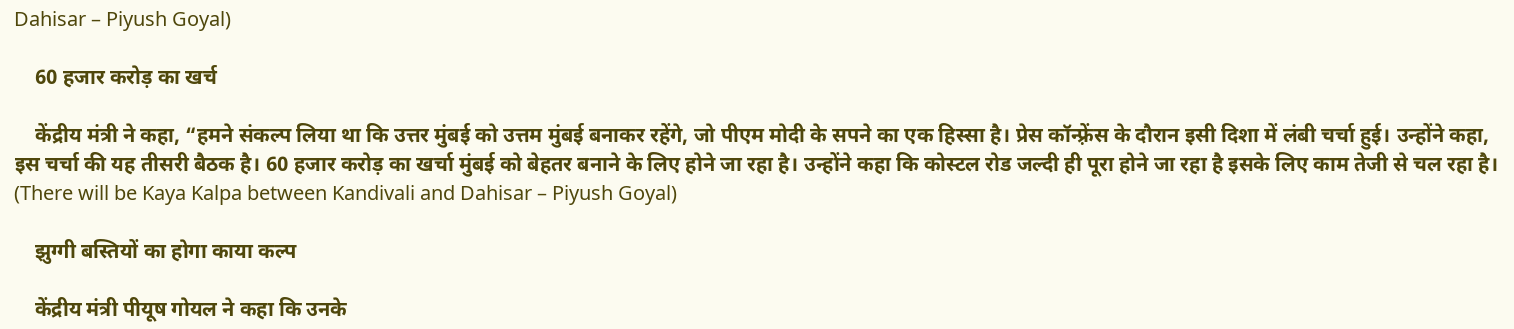Dahisar – Piyush Goyal)

    60 हजार करोड़ का खर्च

    केंद्रीय मंत्री ने कहा, “हमने संकल्प लिया था कि उत्तर मुंबई को उत्तम मुंबई बनाकर रहेंगे, जो पीएम मोदी के सपने का एक हिस्सा है। प्रेस कॉन्फ़्रेंस के दौरान इसी दिशा में लंबी चर्चा हुई। उन्होंने कहा, इस चर्चा की यह तीसरी बैठक है। 60 हजार करोड़ का खर्चा मुंबई को बेहतर बनाने के लिए होने जा रहा है। उन्होंने कहा कि कोस्टल रोड जल्दी ही पूरा होने जा रहा है इसके लिए काम तेजी से चल रहा है। (There will be Kaya Kalpa between Kandivali and Dahisar – Piyush Goyal)

    झुग्गी बस्तियों का होगा काया कल्प

    केंद्रीय मंत्री पीयूष गोयल ने कहा कि उनके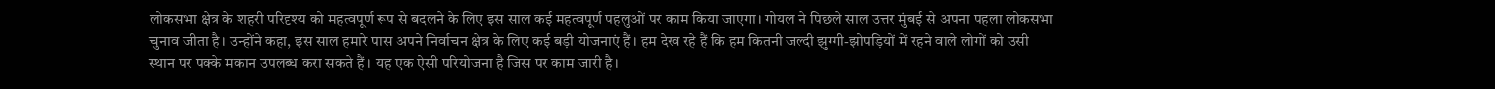लोकसभा क्षेत्र के शहरी परिदृश्य को महत्वपूर्ण रूप से बदलने के लिए इस साल कई महत्वपूर्ण पहलुओं पर काम किया जाएगा। गोयल ने पिछले साल उत्तर मुंबई से अपना पहला लोकसभा चुनाव जीता है। उन्होंने कहा, इस साल हमारे पास अपने निर्वाचन क्षेत्र के लिए कई बड़ी योजनाएं हैं। हम देख रहे हैं कि हम कितनी जल्दी झुग्गी-झोपड़ियों में रहने वाले लोगों को उसी स्थान पर पक्के मकान उपलब्ध करा सकते हैं। यह एक ऐसी परियोजना है जिस पर काम जारी है।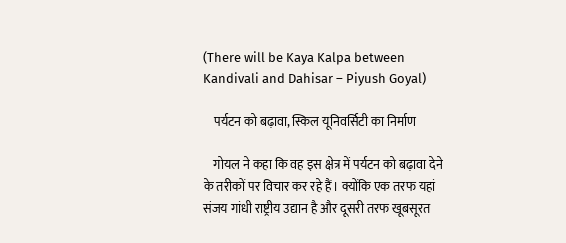(There will be Kaya Kalpa between Kandivali and Dahisar – Piyush Goyal)

    पर्यटन को बढ़ावा, स्किल यूनिवर्सिटी का निर्माण

    गोयल ने कहा कि वह इस क्षेत्र में पर्यटन को बढ़ावा देने के तरीकों पर विचार कर रहे हैं। क्योंकि एक तरफ यहां संजय गांधी राष्ट्रीय उद्यान है और दूसरी तरफ खूबसूरत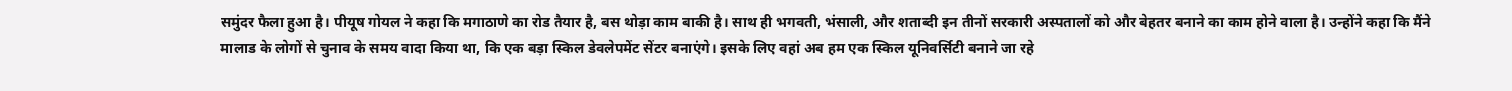समुंदर फैला हुआ है। पीयूष गोयल ने कहा कि मगाठाणे का रोड तैयार है, बस थोड़ा काम बाकी है। साथ ही भगवती, भंसाली, और शताब्दी इन तीनों सरकारी अस्पतालों को और बेहतर बनाने का काम होने वाला है। उन्होंने कहा कि मैंने मालाड के लोगों से चुनाव के समय वादा किया था, कि एक बड़ा स्किल डेवलेपमेंट सेंटर बनाएंगे। इसके लिए वहां अब हम एक स्किल यूनिवर्सिटी बनाने जा रहे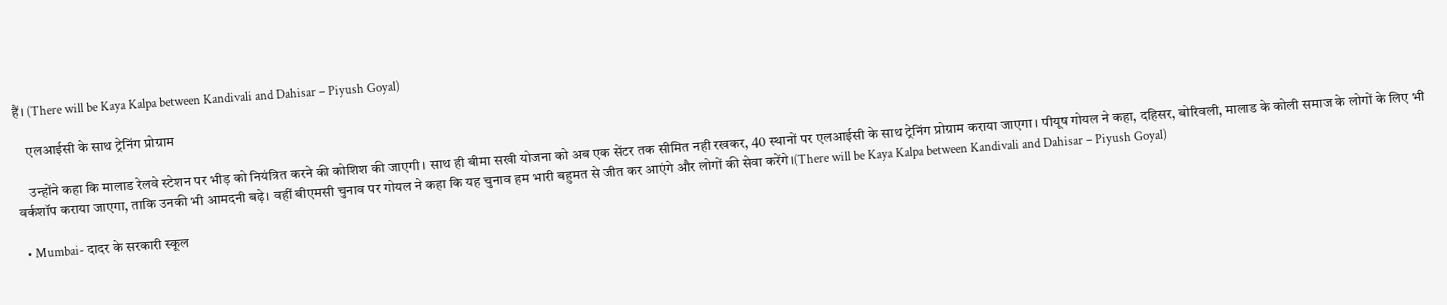हैं। (There will be Kaya Kalpa between Kandivali and Dahisar – Piyush Goyal)

    एलआईसी के साथ ट्रेनिंग प्रोग्राम

    उन्होंने कहा कि मालाड रेलवे स्टेशन पर भीड़ को नियंत्रित करने की कोशिश की जाएगी। साथ ही बीमा सखी योजना को अब एक सेंटर तक सीमित नही रखकर, 40 स्थानों पर एलआईसी के साथ ट्रेनिंग प्रोग्राम कराया जाएगा। पीयूष गोयल ने कहा, दहिसर, बोरिवली, मालाड के कोली समाज के लोगों के लिए भी वर्कशॉप कराया जाएगा, ताकि उनकी भी आमदनी बढ़े। वहीं बीएमसी चुनाव पर गोयल ने कहा कि यह चुनाव हम भारी बहुमत से जीत कर आएंगे और लोगों की सेवा करेंगे।(There will be Kaya Kalpa between Kandivali and Dahisar – Piyush Goyal)

  • Mumbai- दादर के सरकारी स्कूल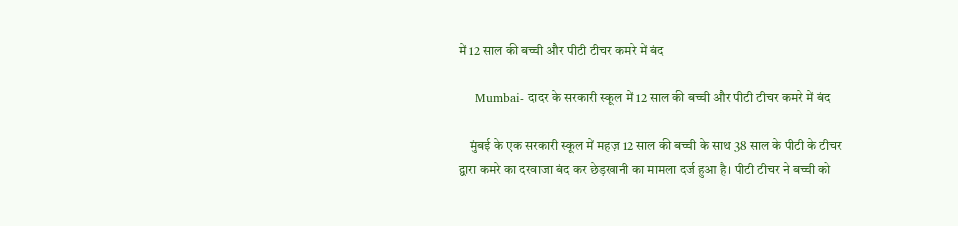में 12 साल की बच्ची और पीटी टीचर कमरे में बंद

    Mumbai- दादर के सरकारी स्कूल में 12 साल की बच्ची और पीटी टीचर कमरे में बंद

    मुंबई के एक सरकारी स्कूल में महज़ 12 साल की बच्ची के साथ 38 साल के पीटी के टीचर द्वारा कमरे का दरवाजा बंद कर छेड़खानी का मामला दर्ज हुआ है। पीटी टीचर ने बच्ची को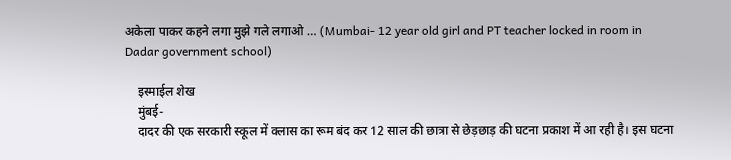अकेला पाकर कहने लगा मुझे गले लगाओ … (Mumbai- 12 year old girl and PT teacher locked in room in Dadar government school)

    इस्माईल शेख
    मुंबई-
    दादर की एक सरकारी स्कूल में क्लास का रूम बंद कर 12 साल की छात्रा से छेड़छाड़ की घटना प्रकाश में आ रही है। इस घटना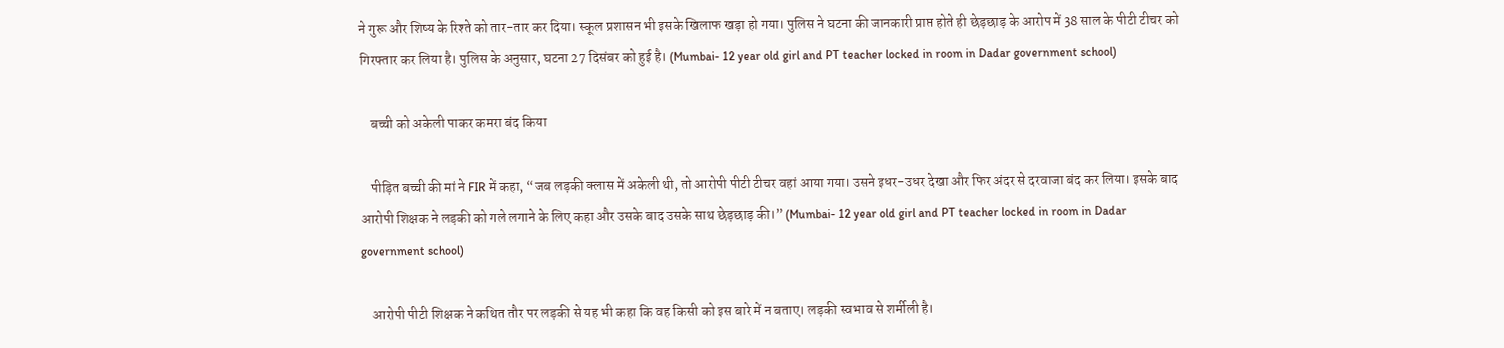ने गुरू और शिष्य के रिश्ते को तार-तार कर दिया। स्कूल प्रशासन भी इसके खिलाफ खड़ा हो गया। पुलिस ने घटना की जानकारी प्राप्त होते ही छेड़छाड़ के आरोप में 38 साल के पीटी टीचर को गिरफ्तार कर लिया है। पुलिस के अनुसार, घटना 27 दिसंबर को हुई है। (Mumbai- 12 year old girl and PT teacher locked in room in Dadar government school)

    बच्ची को अकेली पाकर कमरा बंद किया

    पीड़ित बच्ची की मां ने FIR में कहा, “जब लड़की क्लास में अकेली थी, तो आरोपी पीटी टीचर वहां आया गया। उसने इधर-उधर देखा और फिर अंदर से दरवाजा बंद कर लिया। इसके बाद आरोपी शिक्षक ने लड़की को गले लगाने के लिए कहा और उसके बाद उसके साथ छेड़छाड़ की।” (Mumbai- 12 year old girl and PT teacher locked in room in Dadar government school)

    आरोपी पीटी शिक्षक ने कथित तौर पर लड़की से यह भी कहा कि वह किसी को इस बारे में न बताए। लड़की स्वभाव से शर्मीली है।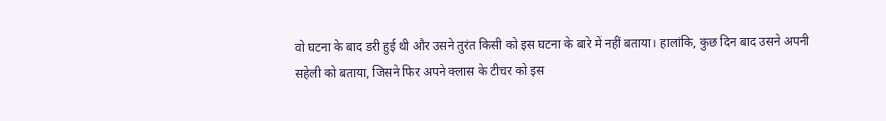वो घटना के बाद डरी हुई थी और उसने तुरंत किसी को इस घटना के बारे में नहीं बताया। हालांकि, कुछ दिन बाद उसने अपनी सहेली को बताया, जिसने फिर अपने क्लास के टीचर को इस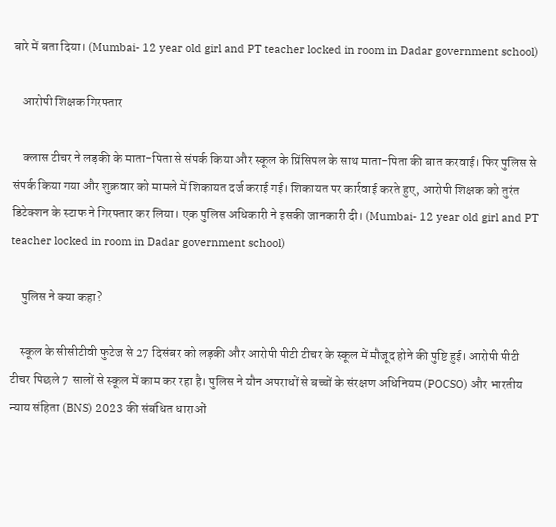बारे में बता दिया। (Mumbai- 12 year old girl and PT teacher locked in room in Dadar government school)

    आरोपी शिक्षक गिरफ्तार

    क्लास टीचर ने लड़की के माता-पिता से संपर्क किया और स्कूल के प्रिंसिपल के साथ माता-पिता की बात करवाई। फिर पुलिस से संपर्क किया गया और शुक्रवार को मामले में शिकायत दर्ज कराई गई। शिकायत पर कार्रवाई करते हुए, आरोपी शिक्षक को तुरंत डिटेक्शन के स्टाफ ने गिरफ्तार कर लिया। एक पुलिस अधिकारी ने इसकी जानकारी दी। (Mumbai- 12 year old girl and PT teacher locked in room in Dadar government school)

    पुलिस ने क्या कहा?

    स्कूल के सीसीटीवी फुटेज से 27 दिसंबर को लड़की और आरोपी पीटी टीचर के स्कूल में मौजूद होने की पुष्टि हुई। आरोपी पीटी टीचर पिछले 7 सालों से स्कूल में काम कर रहा है। पुलिस ने यौन अपराधों से बच्चों के संरक्षण अधिनियम (POCSO) और भारतीय न्याय संहिता (BNS) 2023 की संबंधित धाराओं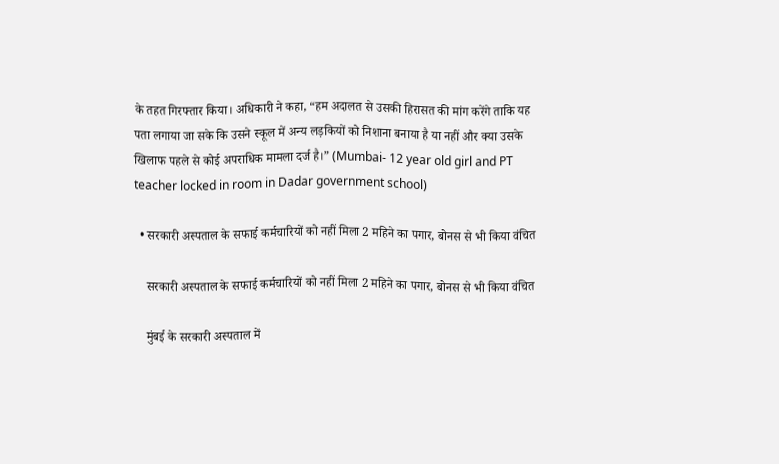के तहत गिरफ्तार किया। अधिकारी ने कहा, “हम अदालत से उसकी हिरासत की मांग करेंगे ताकि यह पता लगाया जा सके कि उसने स्कूल में अन्य लड़कियों को निशाना बनाया है या नहीं और क्या उसके खिलाफ पहले से कोई अपराधिक मामला दर्ज है।” (Mumbai- 12 year old girl and PT teacher locked in room in Dadar government school)

  • सरकारी अस्पताल के सफाई कर्मचारियों को नहीं मिला 2 महिने का पगार, बोनस से भी किया वंचित

    सरकारी अस्पताल के सफाई कर्मचारियों को नहीं मिला 2 महिने का पगार, बोनस से भी किया वंचित

    मुंबई के सरकारी अस्पताल में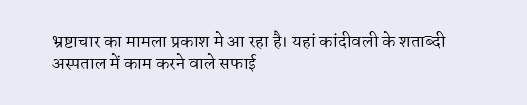भ्रष्टाचार का मामला प्रकाश मे आ रहा है। यहां कांदीवली के शताब्दी अस्पताल में काम करने वाले सफाई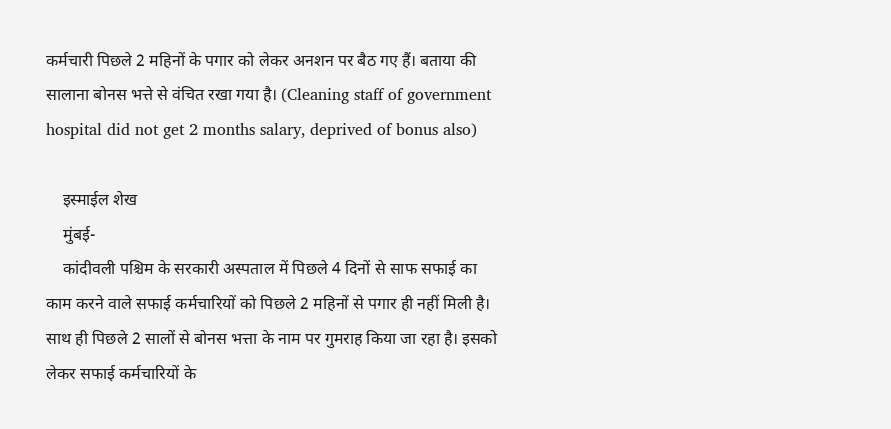कर्मचारी पिछले 2 महिनों के पगार को लेकर अनशन पर बैठ गए हैं। बताया की सालाना बोनस भत्ते से वंचित रखा गया है। (Cleaning staff of government hospital did not get 2 months salary, deprived of bonus also)

    इस्माईल शेख
    मुंबई-
    कांदीवली पश्चिम के सरकारी अस्पताल में पिछले 4 दिनों से साफ सफाई का काम करने वाले सफाई कर्मचारियों को पिछले 2 महिनों से पगार ही नहीं मिली है। साथ ही पिछले 2 सालों से बोनस भत्ता के नाम पर गुमराह किया जा रहा है। इसको लेकर सफाई कर्मचारियों के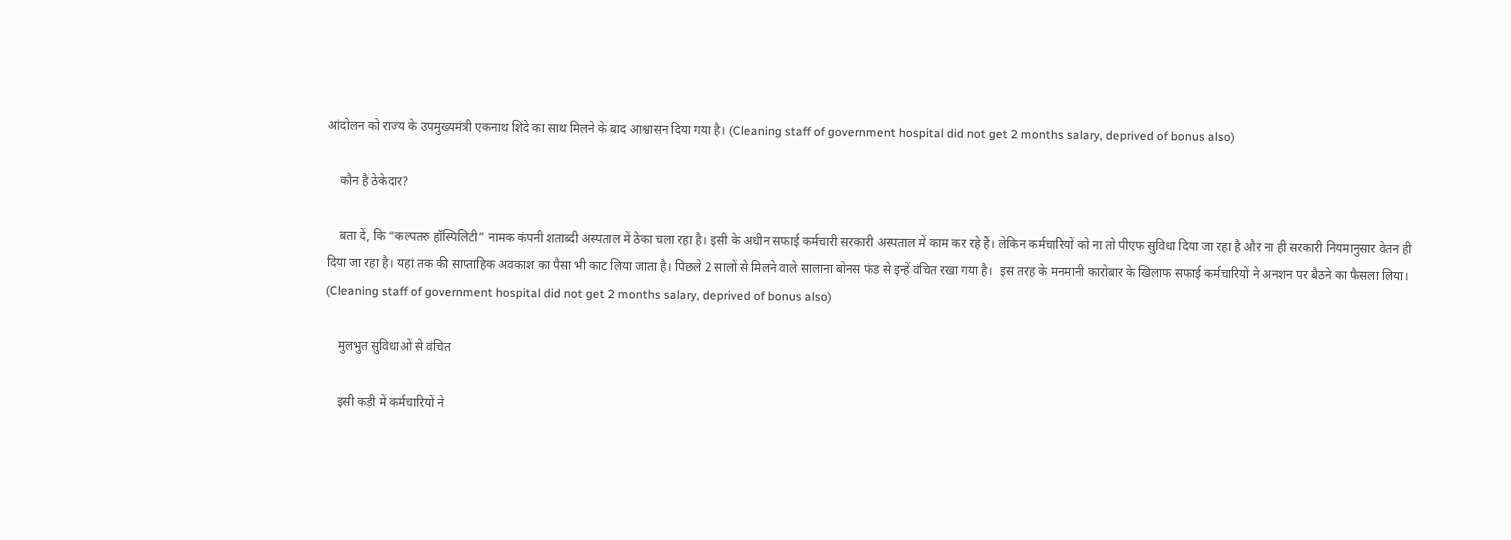आंदोलन को राज्य के उपमुख्यमंत्री एकनाथ शिंदे का साथ मिलने के बाद आश्वासन दिया गया है। (Cleaning staff of government hospital did not get 2 months salary, deprived of bonus also)

    कौन है ठेकेदार?

    बता दें, कि “कल्पतरु हॉस्पिलिटी” नामक कंपनी शताब्दी अस्पताल में ठेका चला रहा है। इसी के अधीन सफाई कर्मचारी सरकारी अस्पताल में काम कर रहे हैं। लेकिन कर्मचारियों को ना तो पीएफ सुविधा दिया जा रहा है और ना ही सरकारी नियमानुसार वेतन ही दिया जा रहा है। यहां तक की साप्ताहिक अवकाश का पैसा भी काट लिया जाता है। पिछले 2 सालों से मिलने वाले सालाना बोनस फंड से इन्हें वंचित रखा गया है।  इस तरह के मनमानी कारोबार के खिलाफ सफाई कर्मचारियों ने अनशन पर बैठने का फैसला लिया। (Cleaning staff of government hospital did not get 2 months salary, deprived of bonus also)

    मुलभुत सुविधाओं से वंचित

    इसी कड़ी में कर्मचारियों ने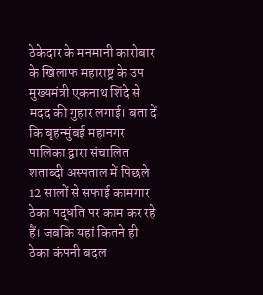ठेकेदार के मनमानी कारोबार के खिलाफ महाराष्ट्र के उप मुख्यमंत्री एकनाथ शिंदे से मदद की गुहार लगाई। बता दें कि बृहन्मुंबई महानगर पालिका द्वारा संचालित शताब्दी अस्पताल में पिछले 12 सालों से सफाई कामगार ठेका पद्धति पर काम कर रहे हैं। जबकि यहां कितने ही ठेका कंपनी बदल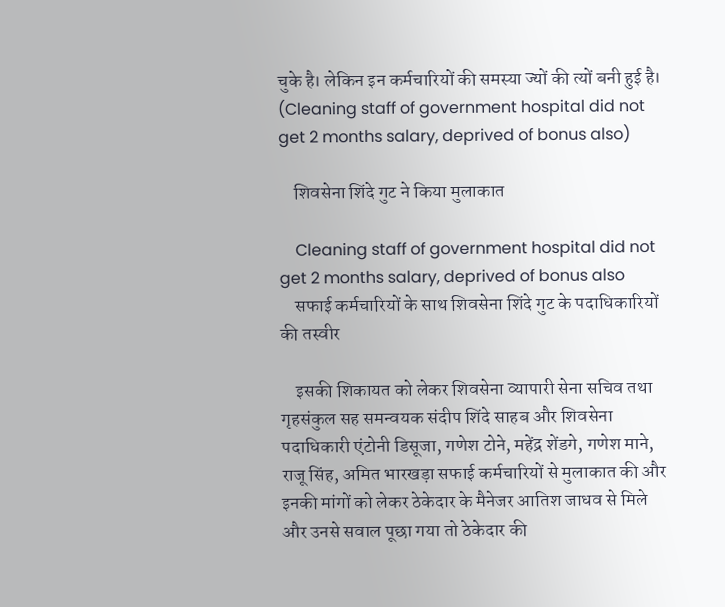चुके है। लेकिन इन कर्मचारियों की समस्या ज्यों की त्यों बनी हुई है।  (Cleaning staff of government hospital did not get 2 months salary, deprived of bonus also)

    शिवसेना शिंदे गुट ने किया मुलाकात

    Cleaning staff of government hospital did not get 2 months salary, deprived of bonus also
    सफाई कर्मचारियों के साथ शिवसेना शिंदे गुट के पदाधिकारियों की तस्वीर

    इसकी शिकायत को लेकर शिवसेना व्यापारी सेना सचिव तथा गृहसंकुल सह समन्वयक संदीप शिंदे साहब और शिवसेना पदाधिकारी एंटोनी डिसूजा, गणेश टोने, महेंद्र शेंडगे, गणेश माने, राजू सिंह, अमित भारखड़ा सफाई कर्मचारियों से मुलाकात की और इनकी मांगों को लेकर ठेकेदार के मैनेजर आतिश जाधव से मिले और उनसे सवाल पूछा गया तो ठेकेदार की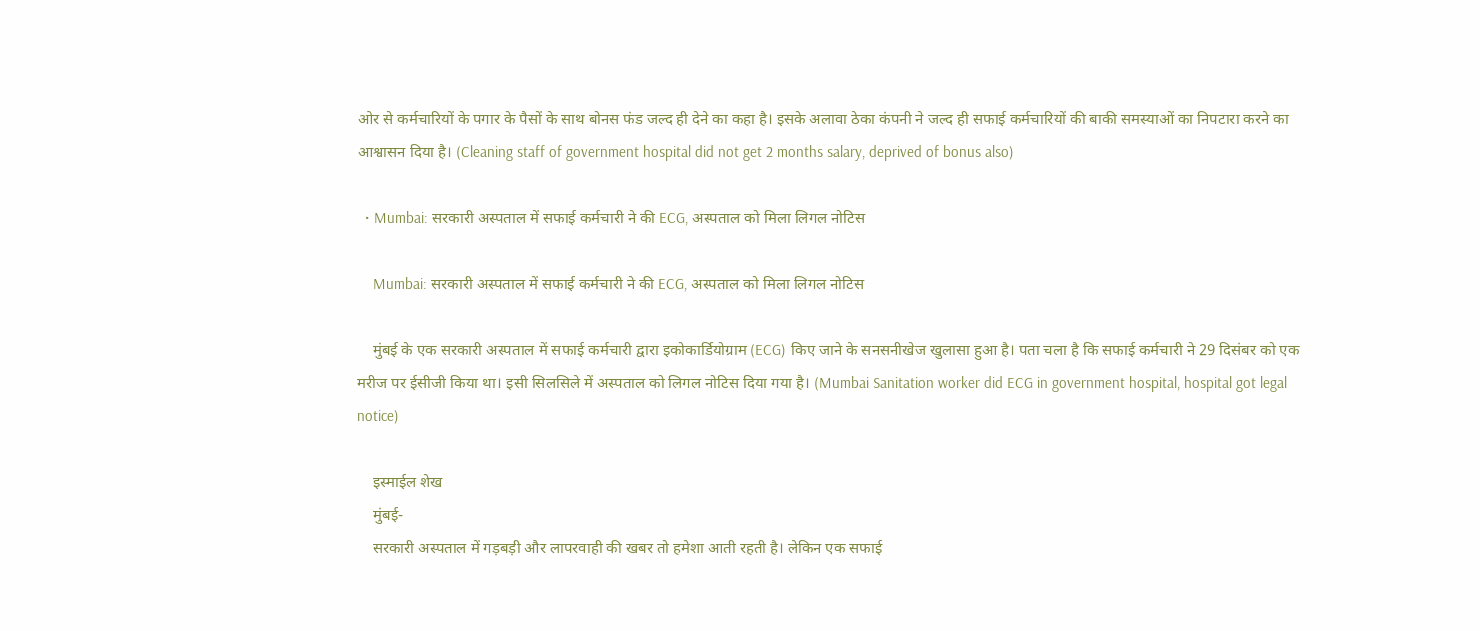ओर से कर्मचारियों के पगार के पैसों के साथ बोनस फंड जल्द ही देने का कहा है। इसके अलावा ठेका कंपनी ने जल्द ही सफाई कर्मचारियों की बाकी समस्याओं का निपटारा करने का आश्वासन दिया है। (Cleaning staff of government hospital did not get 2 months salary, deprived of bonus also)

  • Mumbai: सरकारी अस्पताल में सफाई कर्मचारी ने की ECG, अस्पताल को मिला लिगल नोटिस

    Mumbai: सरकारी अस्पताल में सफाई कर्मचारी ने की ECG, अस्पताल को मिला लिगल नोटिस

    मुंबई के एक सरकारी अस्पताल में सफाई कर्मचारी द्वारा इकोकार्डियोग्राम (ECG) किए जाने के सनसनीखेज खुलासा हुआ है। पता चला है कि सफाई कर्मचारी ने 29 दिसंबर को एक मरीज पर ईसीजी किया था। इसी सिलसिले में अस्पताल को लिगल नोटिस दिया गया है। (Mumbai Sanitation worker did ECG in government hospital, hospital got legal notice)

    इस्माईल शेख
    मुंबई-
    सरकारी अस्पताल में गड़बड़ी और लापरवाही की खबर तो हमेशा आती रहती है। लेकिन एक सफाई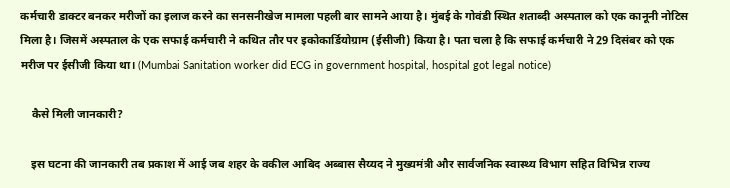कर्मचारी डाक्टर बनकर मरीजों का इलाज करने का सनसनीखेज मामला पहली बार सामने आया है। मुंबई के गोवंडी स्थित शताब्दी अस्पताल को एक कानूनी नोटिस मिला है। जिसमें अस्पताल के एक सफाई कर्मचारी ने कथित तौर पर इकोकार्डियोग्राम (ईसीजी) किया है। पता चला है कि सफाई कर्मचारी ने 29 दिसंबर को एक मरीज पर ईसीजी किया था। (Mumbai Sanitation worker did ECG in government hospital, hospital got legal notice)

    कैसे मिली जानकारी?

    इस घटना की जानकारी तब प्रकाश में आई जब शहर के वकील आबिद अब्बास सैय्यद ने मुख्यमंत्री और सार्वजनिक स्वास्थ्य विभाग सहित विभिन्न राज्य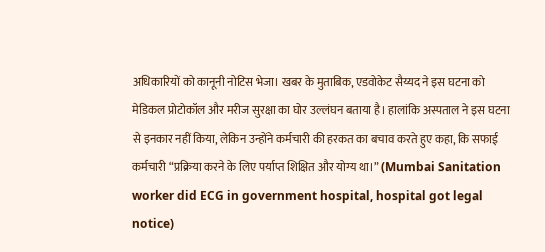अधिकारियों को कानूनी नोटिस भेजा। खबर के मुताबिक, एडवोकेट सैय्यद ने इस घटना को मेडिकल प्रोटोकॉल और मरीज सुरक्षा का घोर उल्लंघन बताया है। हालांकि अस्पताल ने इस घटना से इनकार नहीं किया, लेकिन उन्होंने कर्मचारी की हरकत का बचाव करते हुए कहा, कि सफाई कर्मचारी “प्रक्रिया करने के लिए पर्याप्त शिक्षित और योग्य था।” (Mumbai Sanitation worker did ECG in government hospital, hospital got legal notice)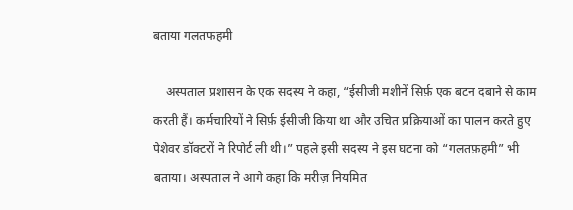बताया गलतफहमी

    अस्पताल प्रशासन के एक सदस्य ने कहा, “ईसीजी मशीनें सिर्फ़ एक बटन दबाने से काम करती हैं। कर्मचारियों ने सिर्फ़ ईसीजी किया था और उचित प्रक्रियाओं का पालन करते हुए पेशेवर डॉक्टरों ने रिपोर्ट ली थी।” पहले इसी सदस्य ने इस घटना को “गलतफ़हमी” भी बताया। अस्पताल ने आगे कहा कि मरीज़ नियमित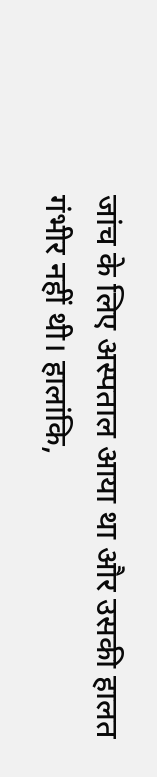जांच के लिए अस्पताल आया था और उसकी हालत गंभीर नहीं थी। हालांकि,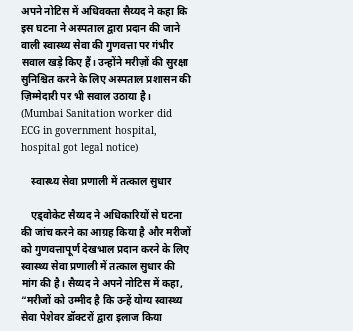अपने नोटिस में अधिवक्ता सैय्यद ने कहा कि इस घटना ने अस्पताल द्वारा प्रदान की जाने वाली स्वास्थ्य सेवा की गुणवत्ता पर गंभीर सवाल खड़े किए हैं। उन्होंने मरीज़ों की सुरक्षा सुनिश्चित करने के लिए अस्पताल प्रशासन की ज़िम्मेदारी पर भी सवाल उठाया है। (Mumbai Sanitation worker did ECG in government hospital, hospital got legal notice)

    स्वास्थ्य सेवा प्रणाली में तत्काल सुधार

    एड्वोकेट सैय्यद ने अधिकारियों से घटना की जांच करने का आग्रह किया है और मरीजों को गुणवत्तापूर्ण देखभाल प्रदान करने के लिए स्वास्थ्य सेवा प्रणाली में तत्काल सुधार की मांग की है। सैय्यद ने अपने नोटिस में कहा, “मरीजों को उम्मीद है कि उन्हें योग्य स्वास्थ्य सेवा पेशेवर डॉक्टरों द्वारा इलाज किया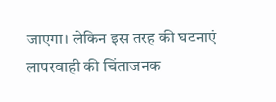जाएगा। लेकिन इस तरह की घटनाएं लापरवाही की चिंताजनक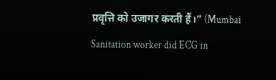प्रवृत्ति को उजागर करती हैं।” (Mumbai Sanitation worker did ECG in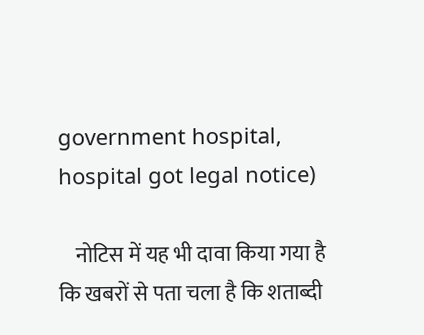government hospital, hospital got legal notice)

    नोटिस में यह भी दावा किया गया है कि खबरों से पता चला है कि शताब्दी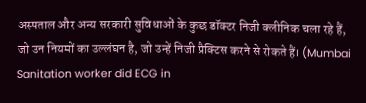अस्पताल और अन्य सरकारी सुविधाओं के कुछ डॉक्टर निजी क्लीनिक चला रहे हैं, जो उन नियमों का उल्लंघन है, जो उन्हें निजी प्रैक्टिस करने से रोकते हैं। (Mumbai Sanitation worker did ECG in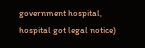government hospital, hospital got legal notice)